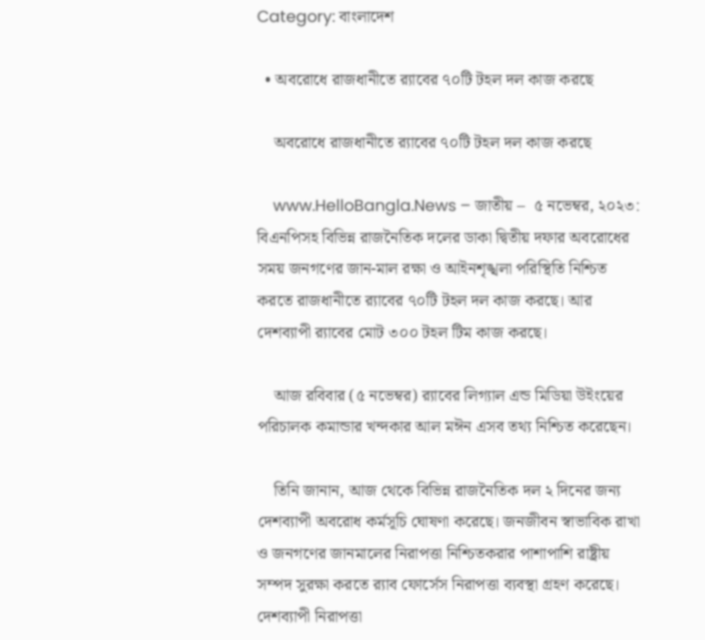Category: বাংলাদেশ

  • অবরোধে রাজধানীতে র‌্যাবের ৭০টি টহল দল কাজ করছে

    অবরোধে রাজধানীতে র‌্যাবের ৭০টি টহল দল কাজ করছে

    www.HelloBangla.News – জাতীয় –  ৫ নভেম্বর, ২০২৩: বিএনপিসহ বিভিন্ন রাজনৈতিক দলের ডাকা দ্বিতীয় দফার অবরোধের সময় জনগণের জান-মাল রক্ষা ও আইনশৃঙ্খলা পরিস্থিতি নিশ্চিত করতে রাজধানীতে র‍্যাবের ৭০টি টহল দল কাজ করছে। আর দেশব্যাপী র‍্যাবের মোট ৩০০ টহল টিম কাজ করছে।

    আজ রবিবার (৫ নভেম্বর) র‍্যাবের লিগ্যাল এন্ড মিডিয়া উইংয়ের পরিচালক কমান্ডার খন্দকার আল মঈন এসব তথ্য নিশ্চিত করেছেন।

    তিনি জানান, আজ থেকে বিভিন্ন রাজনৈতিক দল ২ দিনের জন্য দেশব্যাপী অবরোধ কর্মসূচি ঘোষণা করেছে। জনজীবন স্বাভাবিক রাখা ও জনগণের জানমালের নিরাপত্তা নিশ্চিতকরার পাশাপাশি রাষ্ট্রীয় সম্পদ সুরক্ষা করতে র‍্যাব ফোর্সেস নিরাপত্তা ব্যবস্থা গ্রহণ করেছে। দেশব্যাপী নিরাপত্তা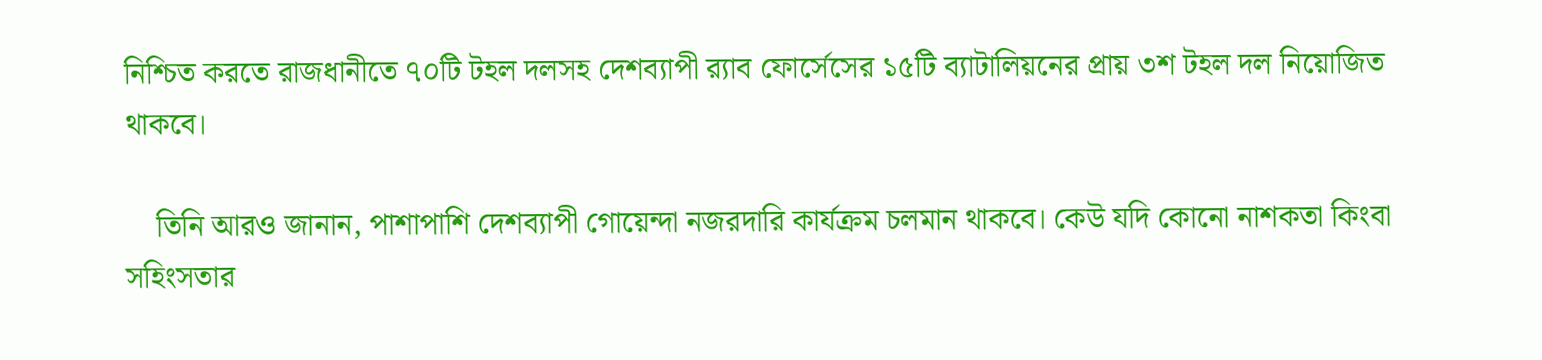নিশ্চিত করতে রাজধানীতে ৭০টি টহল দলসহ দেশব্যাপী র‍্যাব ফোর্সেসের ১৫টি ব্যাটালিয়নের প্রায় ৩শ টহল দল নিয়োজিত থাকবে।

    তিনি আরও জানান, পাশাপাশি দেশব্যাপী গোয়েন্দা নজরদারি কার্যক্রম চলমান থাকবে। কেউ যদি কোনো নাশকতা কিংবা সহিংসতার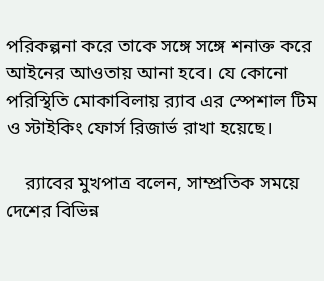পরিকল্পনা করে তাকে সঙ্গে সঙ্গে শনাক্ত করে আইনের আওতায় আনা হবে। যে কোনো পরিস্থিতি মোকাবিলায় র‍্যাব এর স্পেশাল টিম ও স্টাইকিং ফোর্স রিজার্ভ রাখা হয়েছে।

    র‍্যাবের মুখপাত্র বলেন, সাম্প্রতিক সময়ে দেশের বিভিন্ন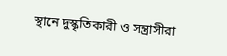স্থানে দুস্কৃতিকারী ও সন্ত্রাসীরা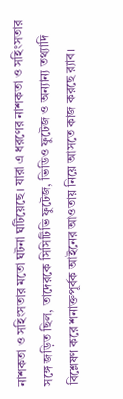নাশকতা ও সহিংসতার মতো ঘটনা ঘটিয়েছে। যারা এ ধরণের নাশকতা ও সহিংসতার সঙ্গে জড়িত ছিল, তাদেরকে সিসিটিভি ফুটেজ, ভিডিও ফুটেজ ও অন্যান্য তথ্যাদি বিশ্লেষণ করে শনাক্তপূর্বক আইনের আওতায় নিয়ে আসতে কাজ করছে র‍্যাব।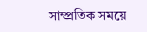সাম্প্রতিক সময়ে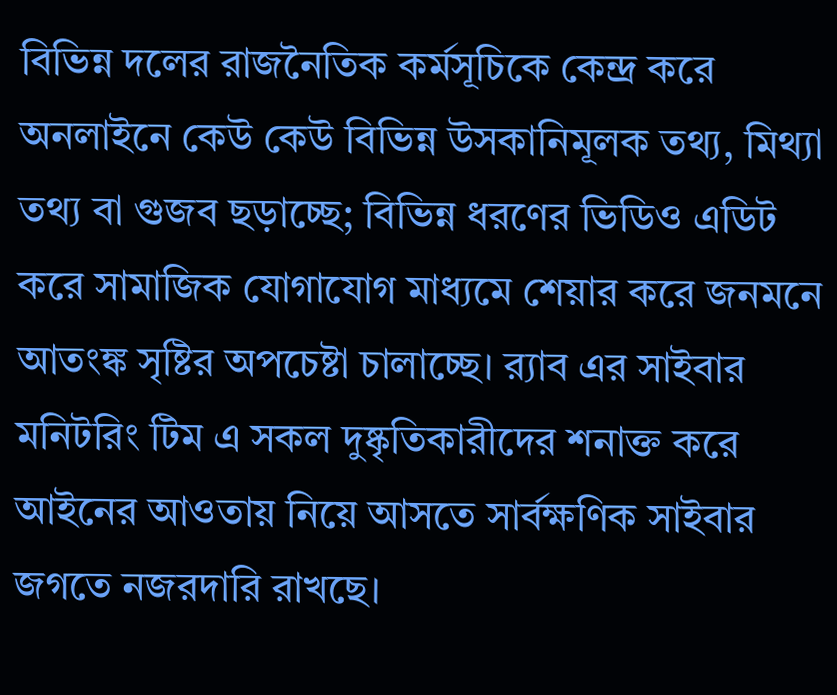বিভিন্ন দলের রাজনৈতিক কর্মসূচিকে কেন্দ্র করে অনলাইনে কেউ কেউ বিভিন্ন উসকানিমূলক তথ্য, মিথ্যা তথ্য বা গুজব ছড়াচ্ছে; বিভিন্ন ধরণের ভিডিও এডিট করে সামাজিক যোগাযোগ মাধ্যমে শেয়ার করে জনমনে আতংঙ্ক সৃষ্টির অপচেষ্টা চালাচ্ছে। র‍্যাব এর সাইবার মনিটরিং টিম এ সকল দুষ্কৃতিকারীদের শনাক্ত করে আইনের আওতায় নিয়ে আসতে সার্বক্ষণিক সাইবার জগতে নজরদারি রাখছে।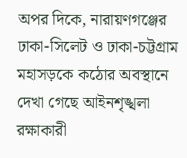অপর দিকে, নারায়ণগঞ্জের ঢাকা-সিলেট ও ঢাকা-চট্টগ্রাম মহাসড়কে কঠোর অবস্থানে দেখা গেছে আইনশৃঙ্খলা রক্ষাকারী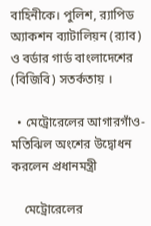বাহিনীকে। পুলিশ, র‍্যাপিড অ্যাকশন ব্যাটালিয়ন (র‍্যাব) ও বর্ডার গার্ড বাংলাদেশের (বিজিবি) সতর্কতায় ।

  • মেট্রোরেলের আগারগাঁও-মতিঝিল অংশের উদ্বোধন করলেন প্রধানমন্ত্রী

    মেট্রোরেলের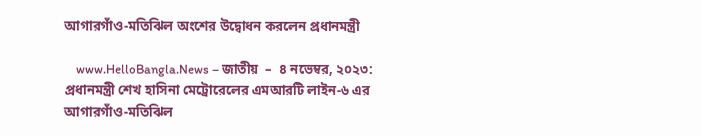আগারগাঁও-মতিঝিল অংশের উদ্বোধন করলেন প্রধানমন্ত্রী

    www.HelloBangla.News – জাতীয়  –  ৪ নভেম্বর, ২০২৩: প্রধানমন্ত্রী শেখ হাসিনা মেট্রোরেলের এমআরটি লাইন-৬ এর আগারগাঁও-মতিঝিল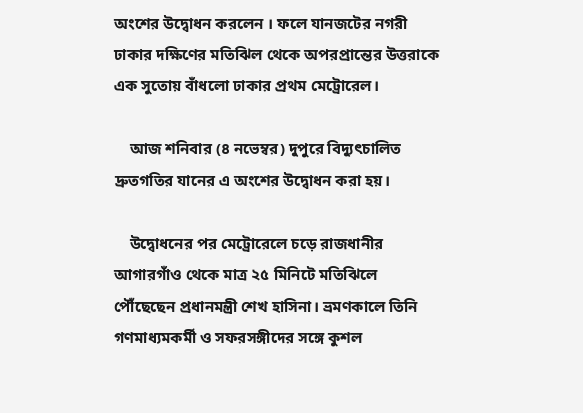অংশের উদ্বোধন করলেন । ফলে যানজটের নগরী ঢাকার দক্ষিণের মতিঝিল থেকে অপরপ্রান্তের উত্তরাকে এক সুতোয় বাঁধলো ঢাকার প্রথম মেট্রোরেল।

    আজ শনিবার (৪ নভেম্বর) দুপুরে বিদ্যুৎচালিত দ্রুতগতির যানের এ অংশের উদ্বোধন করা হয়।

    উদ্বোধনের পর মেট্রোরেলে চড়ে রাজধানীর আগারগাঁও থেকে মাত্র ২৫ মিনিটে মতিঝিলে পৌঁছেছেন প্রধানমন্ত্রী শেখ হাসিনা। ভ্রমণকালে তিনি গণমাধ্যমকর্মী ও সফরসঙ্গীদের সঙ্গে কুশল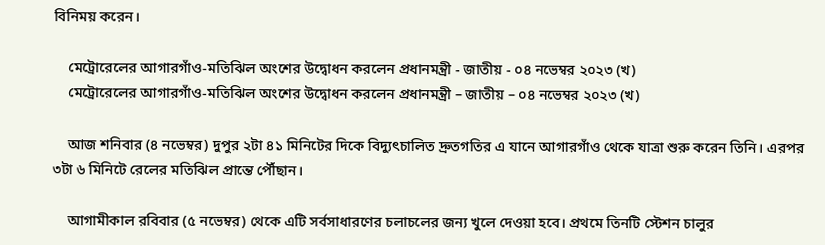বিনিময় করেন।

    মেট্রোরেলের আগারগাঁও-মতিঝিল অংশের উদ্বোধন করলেন প্রধানমন্ত্রী - জাতীয় - ০৪ নভেম্বর ২০২৩ (খ)
    মেট্রোরেলের আগারগাঁও-মতিঝিল অংশের উদ্বোধন করলেন প্রধানমন্ত্রী – জাতীয় – ০৪ নভেম্বর ২০২৩ (খ)

    আজ শনিবার (৪ নভেম্বর) দুপুর ২টা ৪১ মিনিটের দিকে বিদ্যুৎচালিত দ্রুতগতির এ যানে আগারগাঁও থেকে যাত্রা শুরু করেন তিনি। এরপর ৩টা ৬ মিনিটে রেলের মতিঝিল প্রান্তে পৌঁছান।

    আগামীকাল রবিবার (৫ নভেম্বর) থেকে এটি সর্বসাধারণের চলাচলের জন্য খুলে দেওয়া হবে। প্রথমে তিনটি স্টেশন চালুর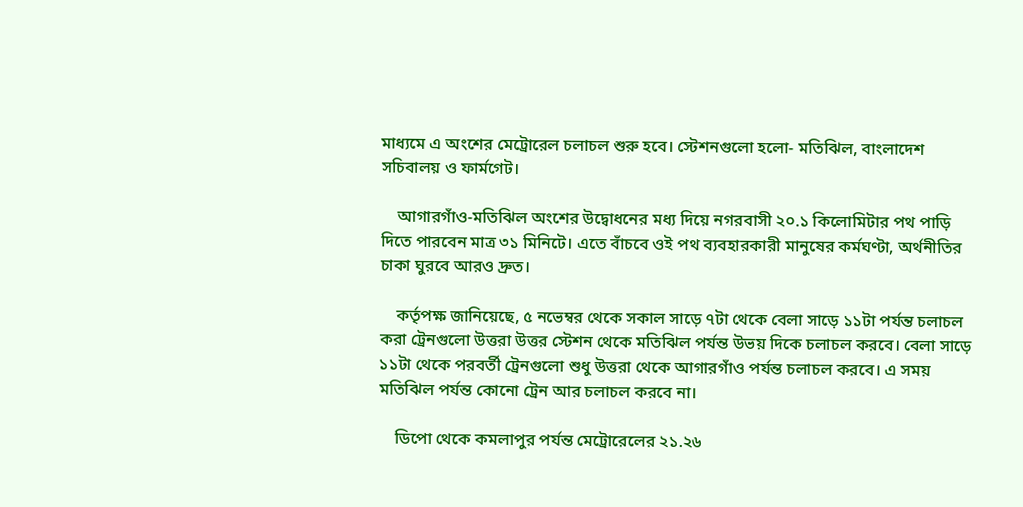মাধ্যমে এ অংশের মেট্রোরেল চলাচল শুরু হবে। স্টেশনগুলো হলো- মতিঝিল, বাংলাদেশ সচিবালয় ও ফার্মগেট।

    আগারগাঁও-মতিঝিল অংশের উদ্বোধনের মধ্য দিয়ে নগরবাসী ২০.১ কিলোমিটার পথ পাড়ি দিতে পারবেন মাত্র ৩১ মিনিটে। এতে বাঁচবে ওই পথ ব্যবহারকারী মানুষের কর্মঘণ্টা, অর্থনীতির চাকা ঘুরবে আরও দ্রুত।

    কর্তৃপক্ষ জানিয়েছে, ৫ নভেম্বর থেকে সকাল সাড়ে ৭টা থেকে বেলা সাড়ে ১১টা পর্যন্ত চলাচল করা ট্রেনগুলো উত্তরা উত্তর স্টেশন থেকে মতিঝিল পর্যন্ত উভয় দিকে চলাচল করবে। বেলা সাড়ে ১১টা থেকে পরবর্তী ট্রেনগুলো শুধু উত্তরা থেকে আগারগাঁও পর্যন্ত চলাচল করবে। এ সময় মতিঝিল পর্যন্ত কোনো ট্রেন আর চলাচল করবে না।

    ডিপো থেকে কমলাপুর পর্যন্ত মেট্রোরেলের ২১.২৬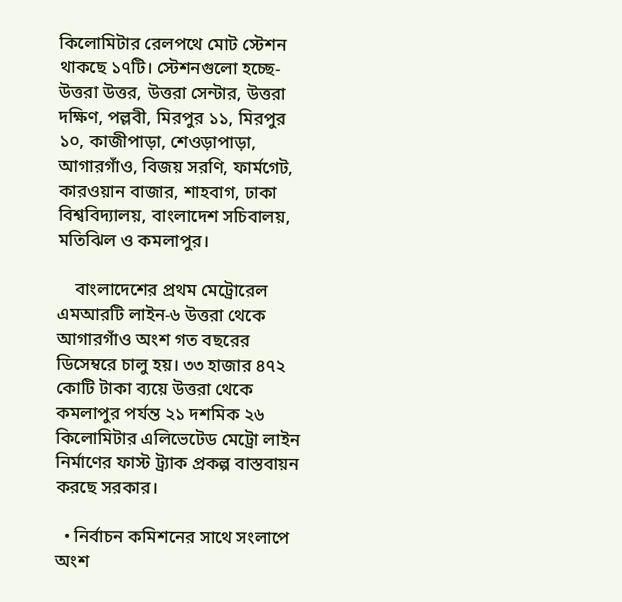কিলোমিটার রেলপথে মোট স্টেশন থাকছে ১৭টি। স্টেশনগুলো হচ্ছে- উত্তরা উত্তর, উত্তরা সেন্টার, উত্তরা দক্ষিণ, পল্লবী, মিরপুর ১১, মিরপুর ১০, কাজীপাড়া, শেওড়াপাড়া, আগারগাঁও, বিজয় সরণি, ফার্মগেট, কারওয়ান বাজার, শাহবাগ, ঢাকা বিশ্ববিদ্যালয়, বাংলাদেশ সচিবালয়, মতিঝিল ও কমলাপুর।

    বাংলাদেশের প্রথম মেট্রোরেল এমআরটি লাইন-৬ উত্তরা থেকে আগারগাঁও অংশ গত বছরের ডিসেম্বরে চালু হয়। ৩৩ হাজার ৪৭২ কোটি টাকা ব্যয়ে উত্তরা থেকে কমলাপুর পর্যন্ত ২১ দশমিক ২৬ কিলোমিটার এলিভেটেড মেট্রো লাইন নির্মাণের ফাস্ট ট্র্যাক প্রকল্প বাস্তবায়ন করছে সরকার।

  • নির্বাচন কমিশনের সাথে সংলাপে অংশ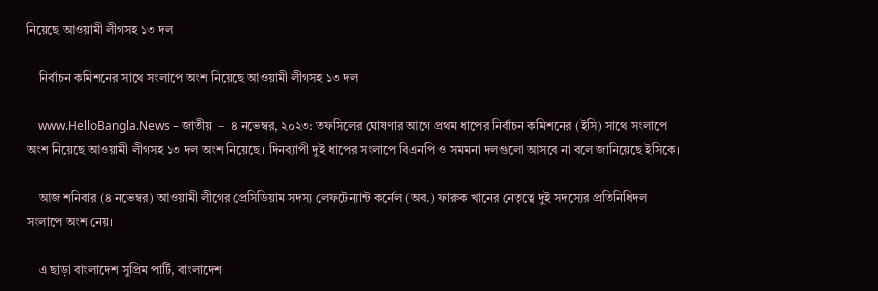নিয়েছে আওয়ামী লীগসহ ১৩ দল

    নির্বাচন কমিশনের সাথে সংলাপে অংশ নিয়েছে আওয়ামী লীগসহ ১৩ দল

    www.HelloBangla.News – জাতীয়  –  ৪ নভেম্বর, ২০২৩: তফসিলের ঘোষণার আগে প্রথম ধাপের নির্বাচন কমিশনের (ইসি) সাথে সংলাপে অংশ নিয়েছে আওয়ামী লীগসহ ১৩ দল অংশ নিয়েছে। দিনব্যাপী দুই ধাপের সংলাপে বিএনপি ও সমমনা দলগুলো আসবে না বলে জানিয়েছে ইসিকে।

    আজ শনিবার (৪ নভেম্বর) আওয়ামী লীগের প্রেসিডিয়াম সদস্য লেফটেন্যান্ট কর্নেল (অব.) ফারুক খানের নেতৃত্বে দুই সদস্যের প্রতিনিধিদল সংলাপে অংশ নেয়।

    এ ছাড়া বাংলাদেশ সুপ্রিম পার্টি, বাংলাদেশ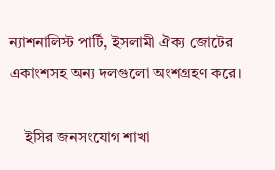ন্যাশনালিস্ট পার্টি, ইসলামী ঐক্য জোটের একাংশসহ অন্য দলগুলো অংশগ্রহণ করে।

    ইসির জনসংযোগ শাখা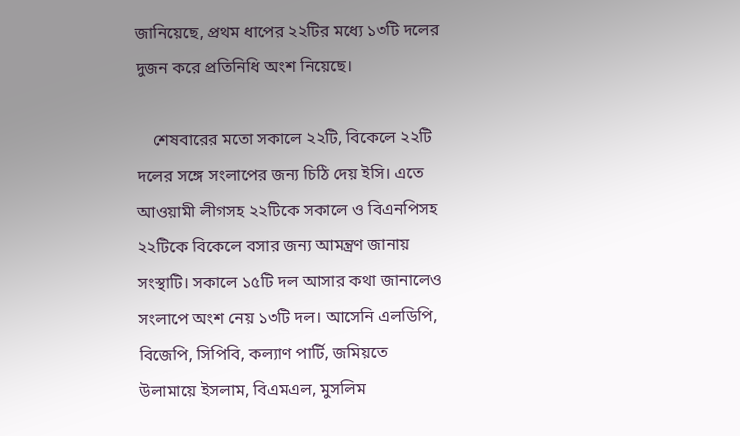জানিয়েছে, প্রথম ধাপের ২২টির মধ্যে ১৩টি দলের দুজন করে প্রতিনিধি অংশ নিয়েছে।

    শেষবারের মতো সকালে ২২টি, বিকেলে ২২টি দলের সঙ্গে সংলাপের জন্য চিঠি দেয় ইসি। এতে আওয়ামী লীগসহ ২২টিকে সকালে ও বিএনপিসহ ২২টিকে বিকেলে বসার জন্য আমন্ত্রণ জানায় সংস্থাটি। সকালে ১৫টি দল আসার কথা জানালেও সংলাপে অংশ নেয় ১৩টি দল। আসেনি এলডিপি, বিজেপি, সিপিবি, কল্যাণ পার্টি, জমিয়তে উলামায়ে ইসলাম, বিএমএল, মুসলিম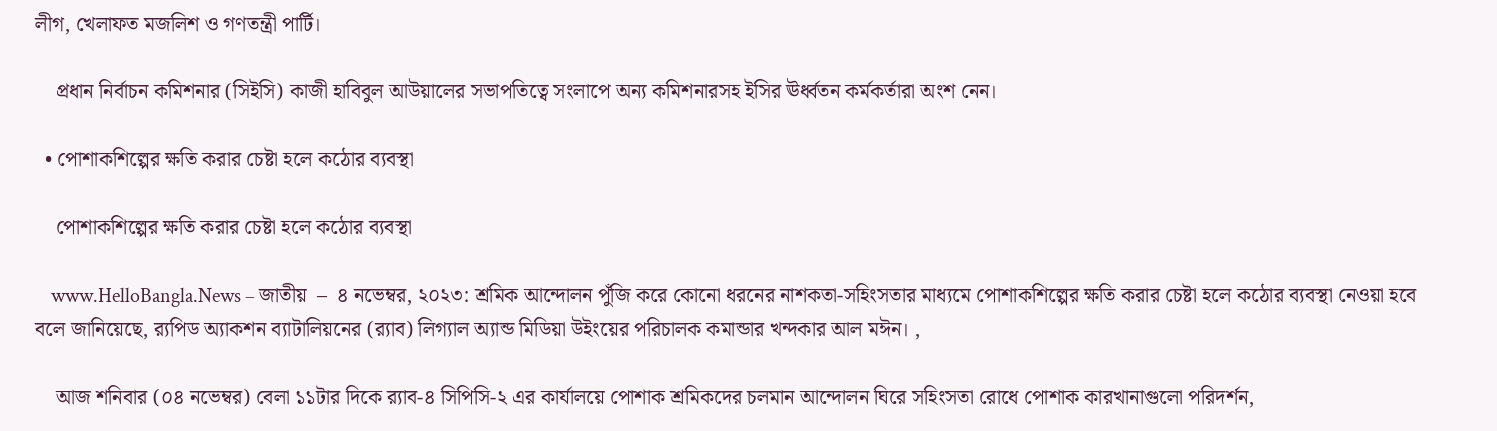লীগ, খেলাফত মজলিশ ও গণতন্ত্রী পার্টি।

    প্রধান নির্বাচন কমিশনার (সিইসি) কাজী হাবিবুল আউয়ালের সভাপতিত্বে সংলাপে অন্য কমিশনারসহ ইসির ঊর্ধ্বতন কর্মকর্তারা অংশ নেন।

  • পোশাকশিল্পের ক্ষতি করার চেষ্টা হলে কঠোর ব্যবস্থা

    পোশাকশিল্পের ক্ষতি করার চেষ্টা হলে কঠোর ব্যবস্থা

    www.HelloBangla.News – জাতীয়  –  ৪ নভেম্বর, ২০২৩: শ্রমিক আন্দোলন পুঁজি করে কোনো ধরনের নাশকতা-সহিংসতার মাধ্যমে পোশাকশিল্পের ক্ষতি করার চেষ্টা হলে কঠোর ব্যবস্থা নেওয়া হবে বলে জানিয়েছে, র‌্যপিড অ্যাকশন ব্যাটালিয়নের (র‌্যাব) লিগ্যাল অ্যান্ড মিডিয়া উইংয়ের পরিচালক কমান্ডার খন্দকার আল মঈন। ,

    আজ শনিবার (০৪ নভেম্বর) বেলা ১১টার দিকে র‌্যাব-৪ সিপিসি-২ এর কার্যালয়ে পোশাক শ্রমিকদের চলমান আন্দোলন ঘিরে সহিংসতা রোধে পোশাক কারখানাগুলো পরিদর্শন,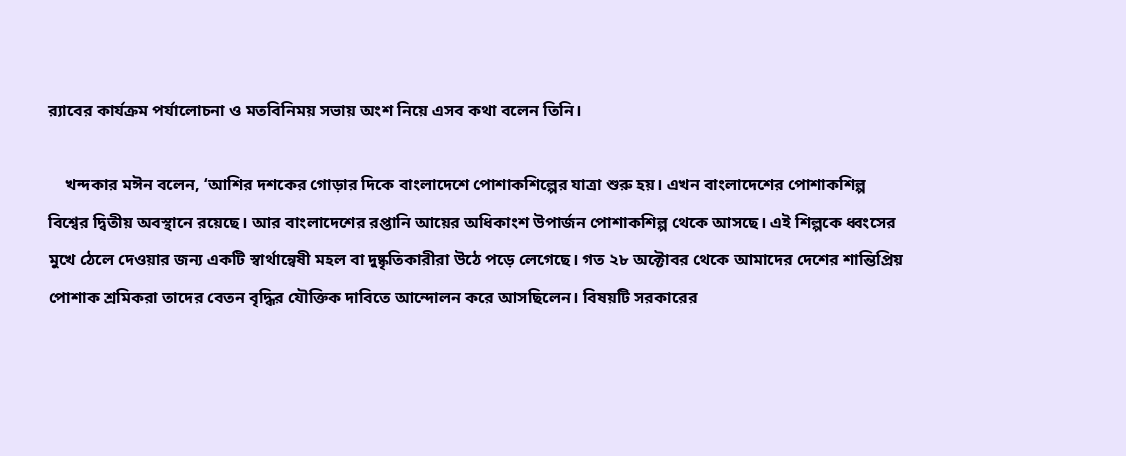র‌্যাবের কার্যক্রম পর্যালোচনা ও মতবিনিময় সভায় অংশ নিয়ে এসব কথা বলেন তিনি।

    খন্দকার মঈন বলেন, ‘আশির দশকের গোড়ার দিকে বাংলাদেশে পোশাকশিল্পের যাত্রা শুরু হয়। এখন বাংলাদেশের পোশাকশিল্প বিশ্বের দ্বিতীয় অবস্থানে রয়েছে। আর বাংলাদেশের রপ্তানি আয়ের অধিকাংশ উপার্জন পোশাকশিল্প থেকে আসছে। এই শিল্পকে ধ্বংসের মুখে ঠেলে দেওয়ার জন্য একটি স্বার্থান্বেষী মহল বা দুষ্কৃতিকারীরা উঠে পড়ে লেগেছে। গত ২৮ অক্টোবর থেকে আমাদের দেশের শান্তিপ্রিয় পোশাক শ্রমিকরা তাদের বেতন বৃদ্ধির যৌক্তিক দাবিতে আন্দোলন করে আসছিলেন। বিষয়টি সরকারের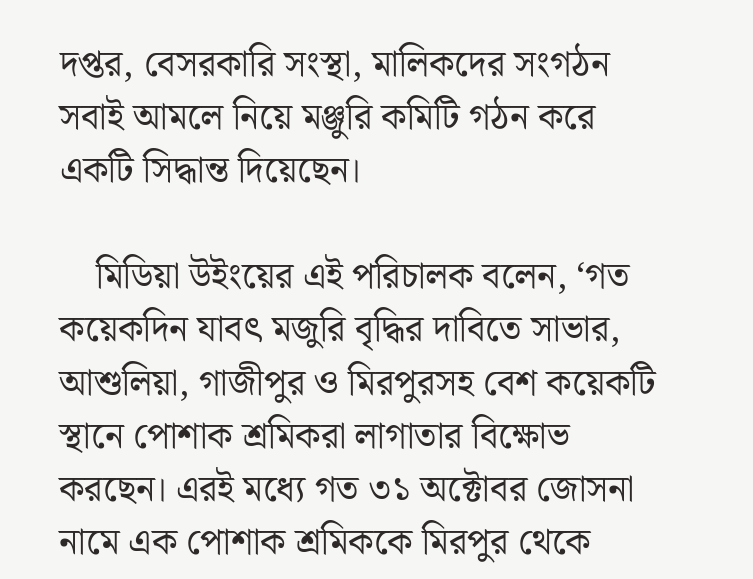দপ্তর, বেসরকারি সংস্থা, মালিকদের সংগঠন সবাই আমলে নিয়ে মঞ্জুরি কমিটি গঠন করে একটি সিদ্ধান্ত দিয়েছেন।

    মিডিয়া উইংয়ের এই পরিচালক বলেন, ‘গত কয়েকদিন যাবৎ মজুরি বৃদ্ধির দাবিতে সাভার, আশুলিয়া, গাজীপুর ও মিরপুরসহ বেশ কয়েকটি স্থানে পোশাক শ্রমিকরা লাগাতার বিক্ষোভ করছেন। এরই মধ্যে গত ৩১ অক্টোবর জোসনা নামে এক পোশাক শ্রমিককে মিরপুর থেকে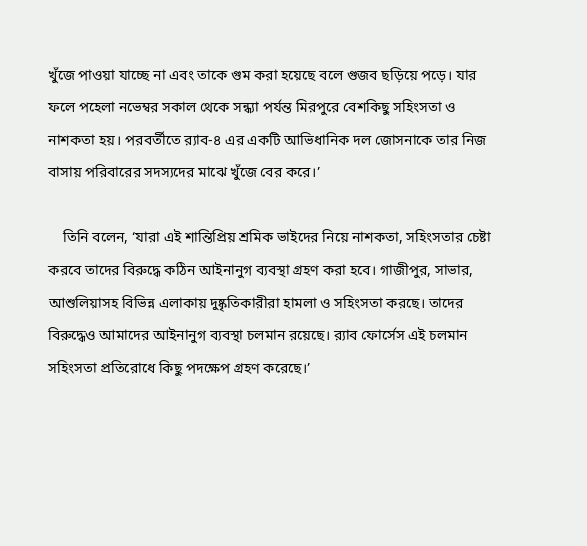খুঁজে পাওয়া যাচ্ছে না এবং তাকে গুম করা হয়েছে বলে গুজব ছড়িয়ে পড়ে। যার ফলে পহেলা নভেম্বর সকাল থেকে সন্ধ্যা পর্যন্ত মিরপুরে বেশকিছু সহিংসতা ও নাশকতা হয়। পরবর্তীতে র‌্যাব-৪ এর একটি আভিধানিক দল জোসনাকে তার নিজ বাসায় পরিবারের সদস্যদের মাঝে খুঁজে বের করে।’

    তিনি বলেন, ‘যারা এই শান্তিপ্রিয় শ্রমিক ভাইদের নিয়ে নাশকতা, সহিংসতার চেষ্টা করবে তাদের বিরুদ্ধে কঠিন আইনানুগ ব্যবস্থা গ্রহণ করা হবে। গাজীপুর, সাভার, আশুলিয়াসহ বিভিন্ন এলাকায় দুষ্কৃতিকারীরা হামলা ও সহিংসতা করছে। তাদের বিরুদ্ধেও আমাদের আইনানুগ ব্যবস্থা চলমান রয়েছে। র‌্যাব ফোর্সেস এই চলমান সহিংসতা প্রতিরোধে কিছু পদক্ষেপ গ্রহণ করেছে।’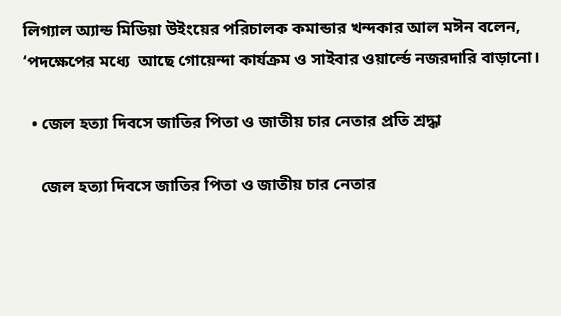লিগ্যাল অ্যান্ড মিডিয়া উইংয়ের পরিচালক কমান্ডার খন্দকার আল মঈন বলেন, ‘পদক্ষেপের মধ্যে  আছে গোয়েন্দা কার্যক্রম ও সাইবার ওয়ার্ল্ডে নজরদারি বাড়ানো।

  • জেল হত্যা দিবসে জাতির পিতা ও জাতীয় চার নেতার প্রতি শ্রদ্ধা

    জেল হত্যা দিবসে জাতির পিতা ও জাতীয় চার নেতার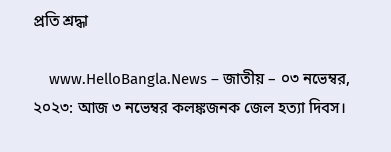প্রতি শ্রদ্ধা

    www.HelloBangla.News – জাতীয় – ০৩ নভেম্বর, ২০২৩: আজ ৩ নভেম্বর কলঙ্কজনক জেল হত্যা দিবস।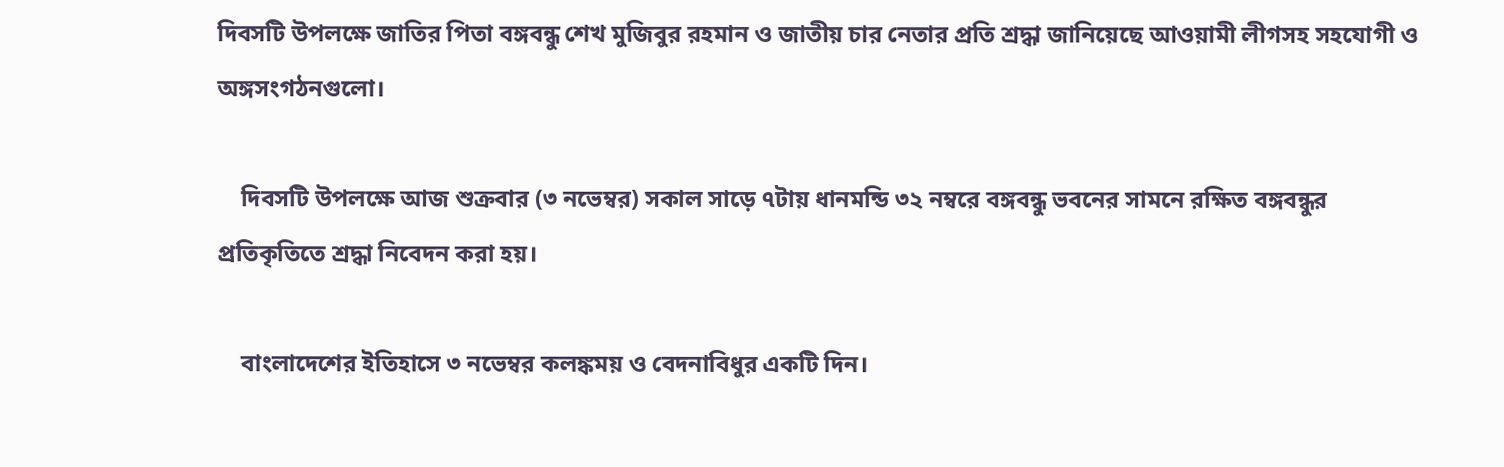দিবসটি উপলক্ষে জাতির পিতা বঙ্গবন্ধু শেখ মুজিবুর রহমান ও জাতীয় চার নেতার প্রতি শ্রদ্ধা জানিয়েছে আওয়ামী লীগসহ সহযোগী ও অঙ্গসংগঠনগুলো।

    দিবসটি উপলক্ষে আজ শুক্রবার (৩ নভেম্বর) সকাল সাড়ে ৭টায় ধানমন্ডি ৩২ নম্বরে বঙ্গবন্ধু ভবনের সামনে রক্ষিত বঙ্গবন্ধুর প্রতিকৃতিতে শ্রদ্ধা নিবেদন করা হয়।

    বাংলাদেশের ইতিহাসে ৩ নভেম্বর কলঙ্কময় ও বেদনাবিধুর একটি দিন।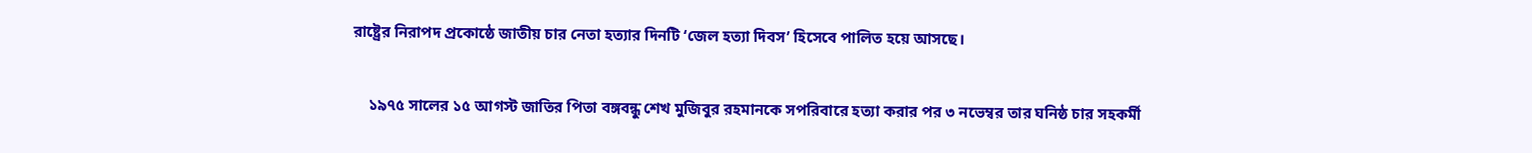রাষ্ট্রের নিরাপদ প্রকোষ্ঠে জাতীয় চার নেতা হত্যার দিনটি ‘জেল হত্যা দিবস’ হিসেবে পালিত হয়ে আসছে।

    ১৯৭৫ সালের ১৫ আগস্ট জাতির পিতা বঙ্গবন্ধু শেখ মুজিবুর রহমানকে সপরিবারে হত্যা করার পর ৩ নভেম্বর তার ঘনিষ্ঠ চার সহকর্মী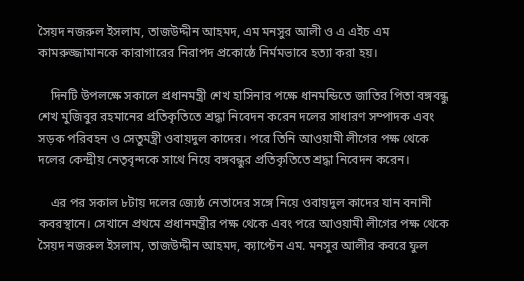সৈয়দ নজরুল ইসলাম, তাজউদ্দীন আহমদ, এম মনসুর আলী ও এ এইচ এম কামরুজ্জামানকে কারাগারের নিরাপদ প্রকোষ্ঠে নির্মমভাবে হত্যা করা হয়।

    দিনটি উপলক্ষে সকালে প্রধানমন্ত্রী শেখ হাসিনার পক্ষে ধানমন্ডিতে জাতির পিতা বঙ্গবন্ধু শেখ মুজিবুর রহমানের প্রতিকৃতিতে শ্রদ্ধা নিবেদন করেন দলের সাধারণ সম্পাদক এবং সড়ক পরিবহন ও সেতুমন্ত্রী ওবায়দুল কাদের। পরে তিনি আওয়ামী লীগের পক্ষ থেকে দলের কেন্দ্রীয় নেতৃবৃন্দকে সাথে নিয়ে বঙ্গবন্ধুর প্রতিকৃতিতে শ্রদ্ধা নিবেদন করেন।

    এর পর সকাল ৮টায় দলের জ্যেষ্ঠ নেতাদের সঙ্গে নিয়ে ওবায়দুল কাদের যান বনানী কবরস্থানে। সেখানে প্রথমে প্রধানমন্ত্রীর পক্ষ থেকে এবং পরে আওয়ামী লীগের পক্ষ থেকে সৈয়দ নজরুল ইসলাম, তাজউদ্দীন আহমদ, ক্যাপ্টেন এম. মনসুর আলীর কবরে ফুল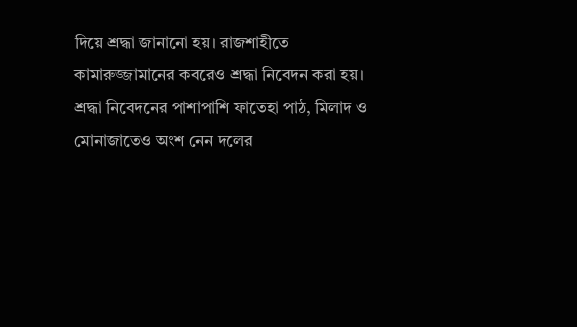দিয়ে শ্রদ্ধা জানানো হয়। রাজশাহীতে কামারুজ্জামানের কবরেও শ্রদ্ধা নিবেদন করা হয়। শ্রদ্ধা নিবেদনের পাশাপাশি ফাতেহা পাঠ, মিলাদ ও মোনাজাতেও অংশ নেন দলের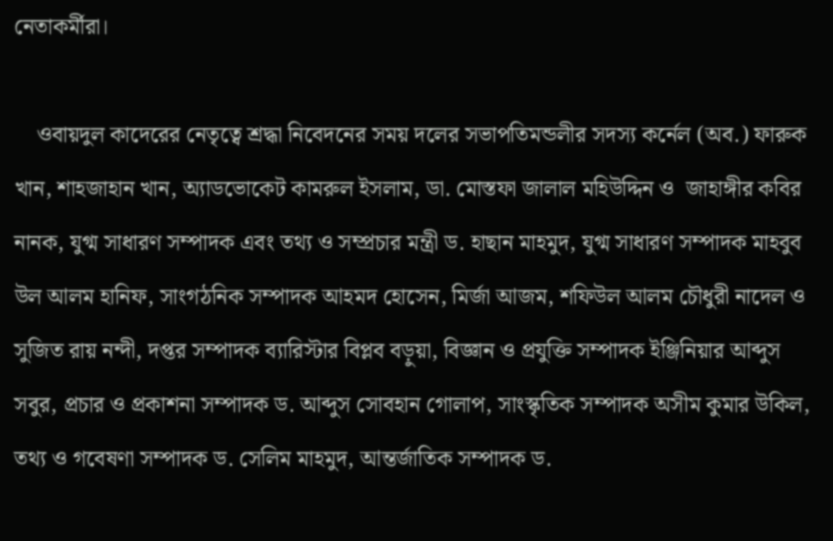নেতাকর্মীরা।

    ওবায়দুল কাদেরের নেতৃত্বে শ্রদ্ধা নিবেদনের সময় দলের সভাপতিমন্ডলীর সদস্য কর্নেল (অব.) ফারুক খান, শাহজাহান খান, অ্যাডভোকেট কামরুল ইসলাম, ডা. মোস্তফা জালাল মহিউদ্দিন ও  জাহাঙ্গীর কবির নানক, যুগ্ম সাধারণ সম্পাদক এবং তথ্য ও সম্প্রচার মন্ত্রী ড. হাছান মাহমুদ, যুগ্ম সাধারণ সম্পাদক মাহবুব উল আলম হানিফ, সাংগঠনিক সম্পাদক আহমদ হোসেন, মির্জা আজম, শফিউল আলম চৌধুরী নাদেল ও সুজিত রায় নন্দী, দপ্তর সম্পাদক ব্যারিস্টার বিপ্লব বড়ুয়া, বিজ্ঞান ও প্রযুক্তি সম্পাদক ইঞ্জিনিয়ার আব্দুস সবুর, প্রচার ও প্রকাশনা সম্পাদক ড. আব্দুস সোবহান গোলাপ, সাংস্কৃতিক সম্পাদক অসীম কুমার উকিল, তথ্য ও গবেষণা সম্পাদক ড. সেলিম মাহমুদ, আন্তর্জাতিক সম্পাদক ড.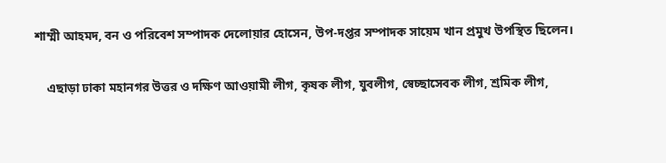শাম্মী আহমদ, বন ও পরিবেশ সম্পাদক দেলোয়ার হোসেন, উপ-দপ্তর সম্পাদক সায়েম খান প্রমুখ উপস্থিত ছিলেন।

    এছাড়া ঢাকা মহানগর উত্তর ও দক্ষিণ আওয়ামী লীগ, কৃষক লীগ, যুবলীগ, স্বেচ্ছাসেবক লীগ, শ্রমিক লীগ,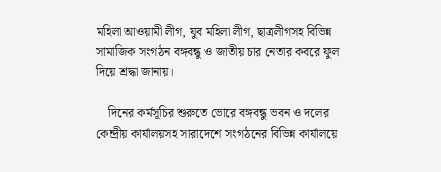মহিলা আওয়ামী লীগ, যুব মহিলা লীগ, ছাত্রলীগসহ বিভিন্ন সামাজিক সংগঠন বঙ্গবন্ধু ও জাতীয় চার নেতার কবরে ফুল দিয়ে শ্রদ্ধা জানায়।

    দিনের কর্মসূচির শুরুতে ভোরে বঙ্গবন্ধু ভবন ও দলের কেন্দ্রীয় কার্যালয়সহ সারাদেশে সংগঠনের বিভিন্ন কার্যালয়ে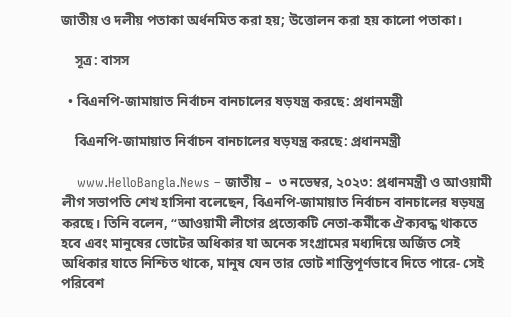জাতীয় ও দলীয় পতাকা অর্ধনমিত করা হয়; উত্তোলন করা হয় কালো পতাকা।

    সূত্র: বাসস

  • বিএনপি-জামায়াত নির্বাচন বানচালের ষড়যন্ত্র করছে: প্রধানমন্ত্রী

    বিএনপি-জামায়াত নির্বাচন বানচালের ষড়যন্ত্র করছে: প্রধানমন্ত্রী

    www.HelloBangla.News – জাতীয় –  ৩ নভেম্বর, ২০২৩: প্রধানমন্ত্রী ও আওয়ামী লীগ সভাপতি শেখ হাসিনা বলেছেন, বিএনপি-জামায়াত নির্বাচন বানচালের ষড়যন্ত্র করছে। তিনি বলেন, “আওয়ামী লীগের প্রত্যেকটি নেতা-কর্মীকে ঐক্যবদ্ধ থাকতে হবে এবং মানুষের ভোটের অধিকার যা অনেক সংগ্রামের মধ্যদিয়ে অর্জিত সেই অধিকার যাতে নিশ্চিত থাকে, মানুষ যেন তার ভোট শান্তিপূর্ণভাবে দিতে পারে- সেই পরিবেশ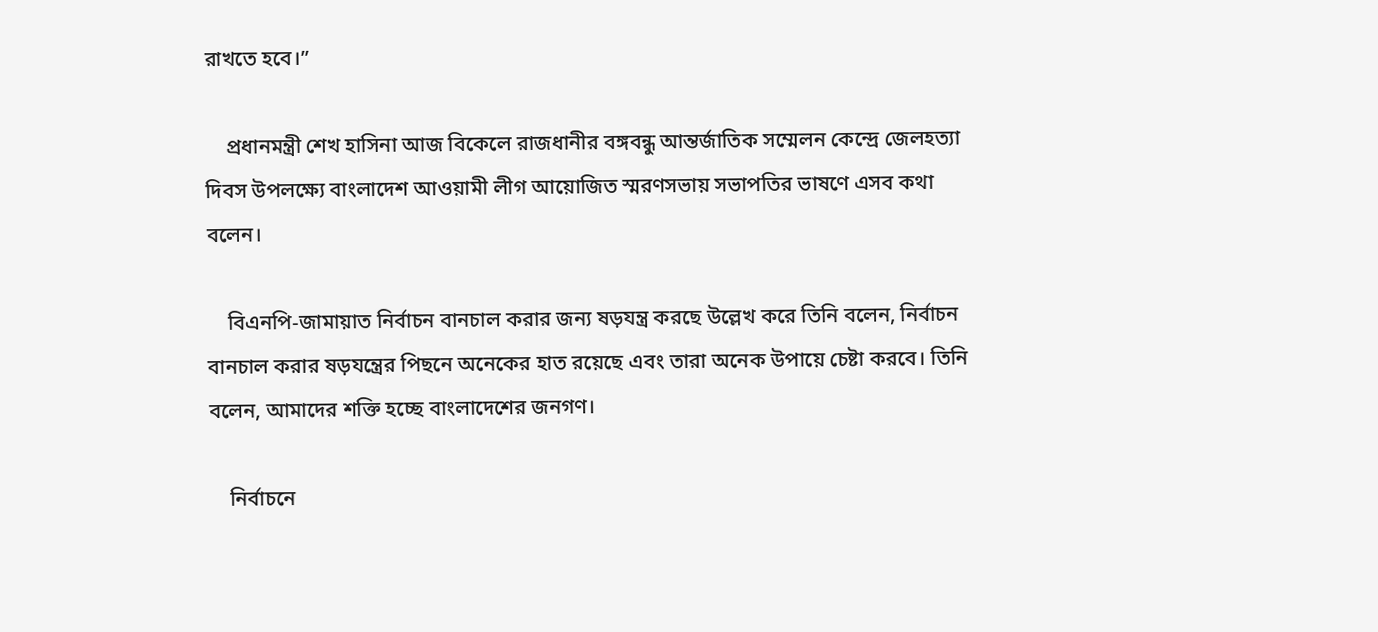রাখতে হবে।”

    প্রধানমন্ত্রী শেখ হাসিনা আজ বিকেলে রাজধানীর বঙ্গবন্ধু আন্তর্জাতিক সম্মেলন কেন্দ্রে জেলহত্যা দিবস উপলক্ষ্যে বাংলাদেশ আওয়ামী লীগ আয়োজিত স্মরণসভায় সভাপতির ভাষণে এসব কথা বলেন।

    বিএনপি-জামায়াত নির্বাচন বানচাল করার জন্য ষড়যন্ত্র করছে উল্লেখ করে তিনি বলেন, নির্বাচন বানচাল করার ষড়যন্ত্রের পিছনে অনেকের হাত রয়েছে এবং তারা অনেক উপায়ে চেষ্টা করবে। তিনি বলেন, আমাদের শক্তি হচ্ছে বাংলাদেশের জনগণ।

    নির্বাচনে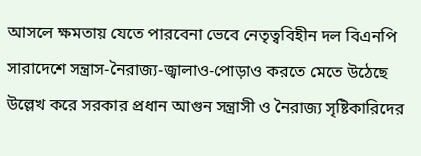আসলে ক্ষমতায় যেতে পারবেনা ভেবে নেতৃত্ববিহীন দল বিএনপি সারাদেশে সন্ত্রাস-নৈরাজ্য-জ্বালাও-পোড়াও করতে মেতে উঠেছে উল্লেখ করে সরকার প্রধান আগুন সন্ত্রাসী ও নৈরাজ্য সৃষ্টিকারিদের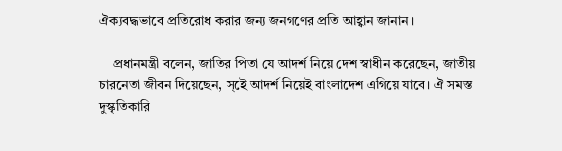ঐক্যবদ্ধভাবে প্রতিরোধ করার জন্য জনগণের প্রতি আহ্বান জানান।

    প্রধানমন্ত্রী বলেন, জাতির পিতা যে আদর্শ নিয়ে দেশ স্বাধীন করেছেন, জাতীয় চারনেতা জীবন দিয়েছেন, স্ইে আদর্শ নিয়েই বাংলাদেশ এগিয়ে যাবে। ঐ সমস্ত দুস্কৃতিকারি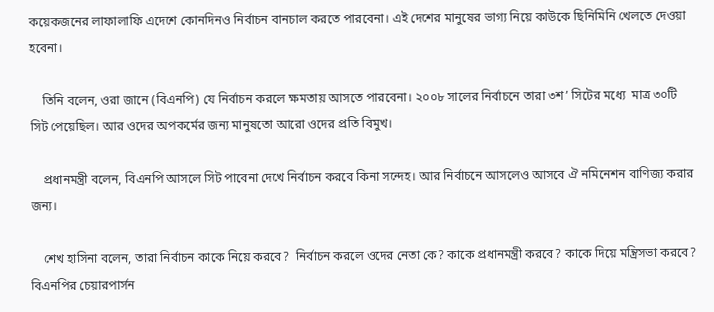কয়েকজনের লাফালাফি এদেশে কোনদিনও নির্বাচন বানচাল করতে পারবেনা। এই দেশের মানুষের ভাগ্য নিয়ে কাউকে ছিনিমিনি খেলতে দেওয়া হবেনা।

    তিনি বলেন, ওরা জানে (বিএনপি) যে নির্বাচন করলে ক্ষমতায় আসতে পারবেনা। ২০০৮ সালের নির্বাচনে তারা ৩শ’ সিটের মধ্যে  মাত্র ৩০টি সিট পেয়েছিল। আর ওদের অপকর্মের জন্য মানুষতো আরো ওদের প্রতি বিমুখ।

    প্রধানমন্ত্রী বলেন, বিএনপি আসলে সিট পাবেনা দেখে নির্বাচন করবে কিনা সন্দেহ। আর নির্বাচনে আসলেও আসবে ঐ নমিনেশন বাণিজ্য করার জন্য।

    শেখ হাসিনা বলেন, তারা নির্বাচন কাকে নিয়ে করবে?  নির্বাচন করলে ওদের নেতা কে? কাকে প্রধানমন্ত্রী করবে? কাকে দিয়ে মন্ত্রিসভা করবে? বিএনপির চেয়ারপার্সন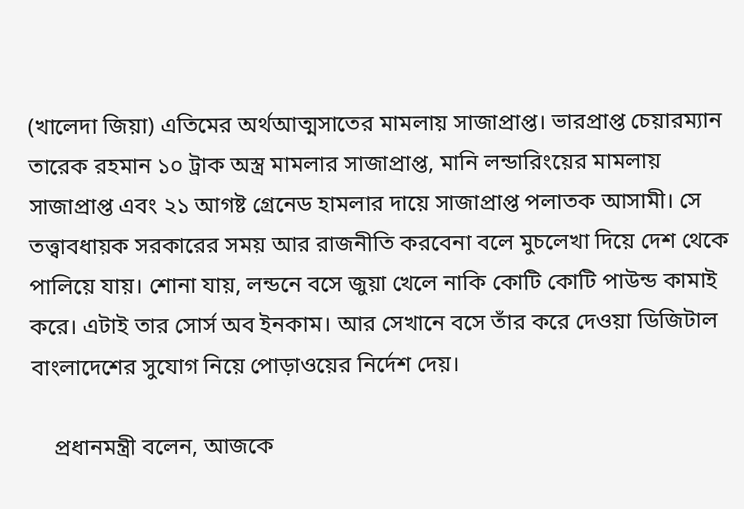(খালেদা জিয়া) এতিমের অর্থআত্মসাতের মামলায় সাজাপ্রাপ্ত। ভারপ্রাপ্ত চেয়ারম্যান তারেক রহমান ১০ ট্রাক অস্ত্র মামলার সাজাপ্রাপ্ত, মানি লন্ডারিংয়ের মামলায় সাজাপ্রাপ্ত এবং ২১ আগষ্ট গ্রেনেড হামলার দায়ে সাজাপ্রাপ্ত পলাতক আসামী। সে তত্ত্বাবধায়ক সরকারের সময় আর রাজনীতি করবেনা বলে মুচলেখা দিয়ে দেশ থেকে পালিয়ে যায়। শোনা যায়, লন্ডনে বসে জুয়া খেলে নাকি কোটি কোটি পাউন্ড কামাই করে। এটাই তার সোর্স অব ইনকাম। আর সেখানে বসে তাঁর করে দেওয়া ডিজিটাল বাংলাদেশের সুযোগ নিয়ে পোড়াওয়ের নির্দেশ দেয়।

    প্রধানমন্ত্রী বলেন, আজকে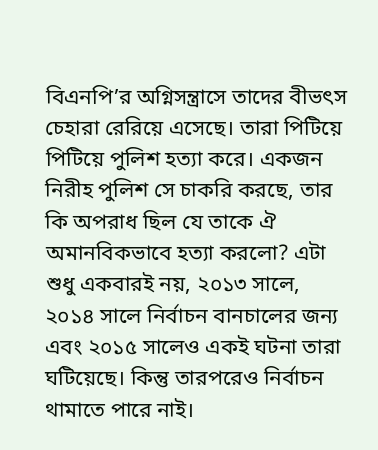বিএনপি’র অগ্নিসন্ত্রাসে তাদের বীভৎস চেহারা রেরিয়ে এসেছে। তারা পিটিয়ে পিটিয়ে পুলিশ হত্যা করে। একজন নিরীহ পুলিশ সে চাকরি করছে, তার কি অপরাধ ছিল যে তাকে ঐ অমানবিকভাবে হত্যা করলো? এটা শুধু একবারই নয়, ২০১৩ সালে, ২০১৪ সালে নির্বাচন বানচালের জন্য এবং ২০১৫ সালেও একই ঘটনা তারা ঘটিয়েছে। কিন্তু তারপরেও নির্বাচন থামাতে পারে নাই।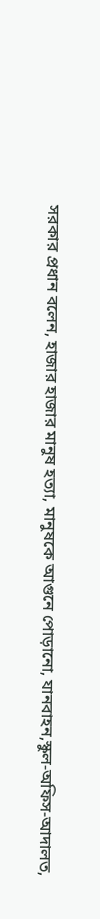সরকার প্রধান বলেন, হাজার হাজার মানুষ হত্যা, মানুষকে আগুনে পোড়ানো, যানবাহন,স্কুল-অফিস-আদালত,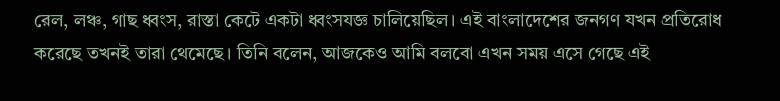রেল, লঞ্চ, গাছ ধ্বংস, রাস্তা কেটে একটা ধ্বংসযজ্ঞ চালিয়েছিল। এই বাংলাদেশের জনগণ যখন প্রতিরোধ করেছে তখনই তারা থেমেছে। তিনি বলেন, আজকেও আমি বলবো এখন সময় এসে গেছে এই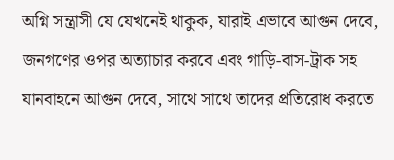অগ্নি সন্ত্রাসী যে যেখনেই থাকুক, যারাই এভাবে আগুন দেবে, জনগণের ওপর অত্যাচার করবে এবং গাড়ি-বাস-ট্রাক সহ যানবাহনে আগুন দেবে, সাথে সাথে তাদের প্রতিরোধ করতে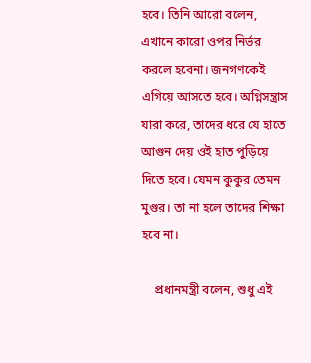হবে। তিনি আরো বলেন, এখানে কারো ওপর নির্ভর করলে হবেনা। জনগণকেই এগিয়ে আসতে হবে। অগ্নিসন্ত্রাস যারা করে, তাদের ধরে যে হাতে আগুন দেয় ওই হাত পুড়িয়ে দিতে হবে। যেমন কুকুর তেমন মুগুর। তা না হলে তাদের শিক্ষা হবে না।

    প্রধানমন্ত্রী বলেন, শুধু এই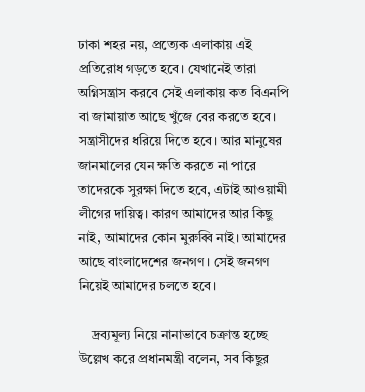ঢাকা শহর নয়, প্রত্যেক এলাকায় এই প্রতিরোধ গড়তে হবে। যেখানেই তারা অগ্নিসন্ত্রাস করবে সেই এলাকায় কত বিএনপি বা জামায়াত আছে খুঁজে বের করতে হবে। সন্ত্রাসীদের ধরিয়ে দিতে হবে। আর মানুষের জানমালের যেন ক্ষতি করতে না পারে তাদেরকে সুরক্ষা দিতে হবে, এটাই আওয়ামী লীগের দায়িত্ব। কারণ আমাদের আর কিছু নাই, আমাদের কোন মুরুব্বি নাই। আমাদের আছে বাংলাদেশের জনগণ। সেই জনগণ নিয়েই আমাদের চলতে হবে।

    দ্রব্যমূল্য নিয়ে নানাভাবে চক্রান্ত হচ্ছে উল্লেখ করে প্রধানমন্ত্রী বলেন, সব কিছুর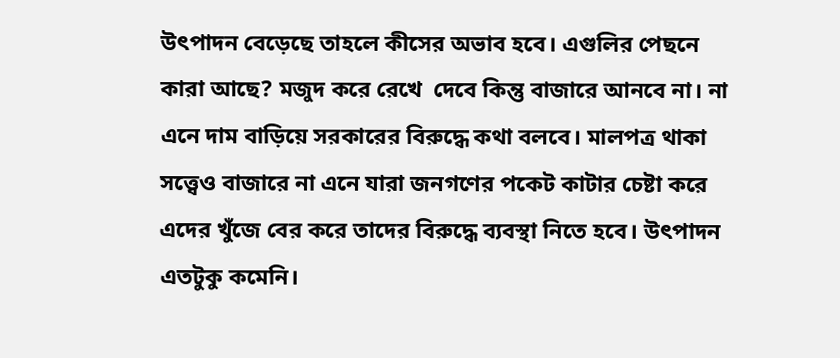উৎপাদন বেড়েছে তাহলে কীসের অভাব হবে। এগুলির পেছনে কারা আছে? মজুদ করে রেখে  দেবে কিন্তু বাজারে আনবে না। না এনে দাম বাড়িয়ে সরকারের বিরুদ্ধে কথা বলবে। মালপত্র থাকা সত্ত্বেও বাজারে না এনে যারা জনগণের পকেট কাটার চেষ্টা করে এদের খুঁজে বের করে তাদের বিরুদ্ধে ব্যবস্থা নিতে হবে। উৎপাদন এতটুকু কমেনি।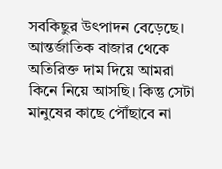সবকিছুর উৎপাদন বেড়েছে। আন্তর্জাতিক বাজার থেকে অতিরিক্ত দাম দিয়ে আমরা কিনে নিয়ে আসছি। কিন্তু সেটা মানুষের কাছে পৌঁছাবে না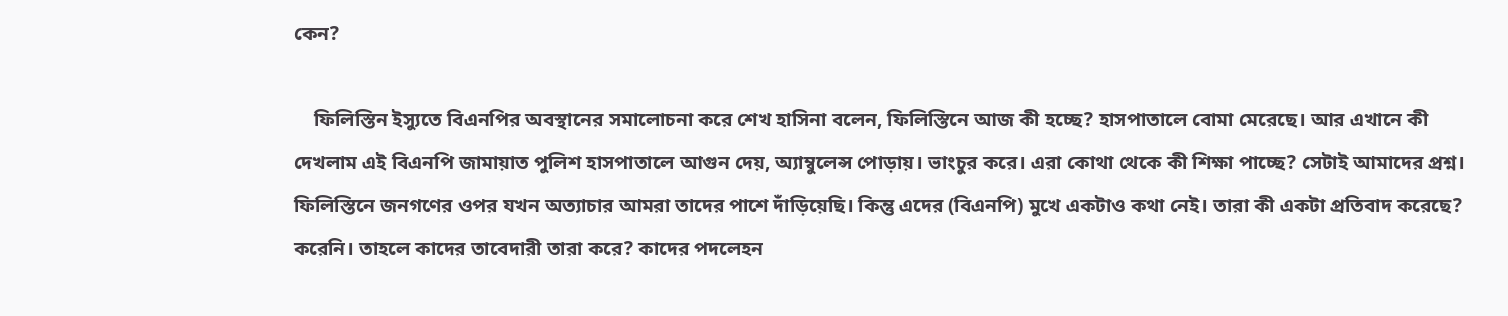কেন?

    ফিলিস্তিন ইস্যুতে বিএনপির অবস্থানের সমালোচনা করে শেখ হাসিনা বলেন, ফিলিস্তিনে আজ কী হচ্ছে? হাসপাতালে বোমা মেরেছে। আর এখানে কী দেখলাম এই বিএনপি জামায়াত পুলিশ হাসপাতালে আগুন দেয়, অ্যাম্বুলেন্স পোড়ায়। ভাংচুর করে। এরা কোথা থেকে কী শিক্ষা পাচ্ছে? সেটাই আমাদের প্রশ্ন। ফিলিস্তিনে জনগণের ওপর যখন অত্যাচার আমরা তাদের পাশে দাঁড়িয়েছি। কিন্তু এদের (বিএনপি) মুখে একটাও কথা নেই। তারা কী একটা প্রতিবাদ করেছে? করেনি। তাহলে কাদের তাবেদারী তারা করে? কাদের পদলেহন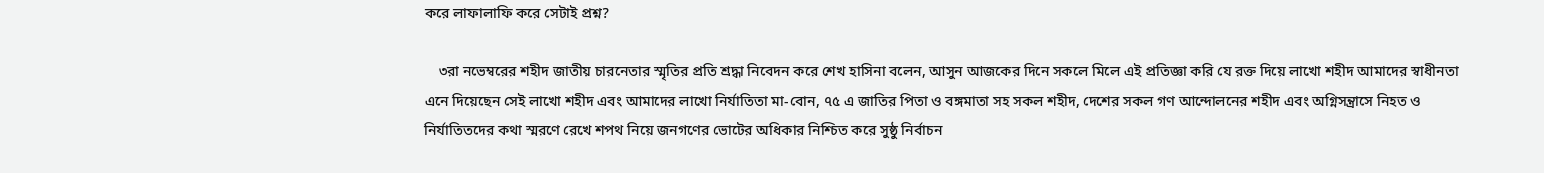করে লাফালাফি করে সেটাই প্রশ্ন?

    ৩রা নভেম্বরের শহীদ জাতীয় চারনেতার স্মৃতির প্রতি শ্রদ্ধা নিবেদন করে শেখ হাসিনা বলেন, আসুন আজকের দিনে সকলে মিলে এই প্রতিজ্ঞা করি যে রক্ত দিয়ে লাখো শহীদ আমাদের স্বাধীনতা এনে দিয়েছেন সেই লাখো শহীদ এবং আমাদের লাখো নির্যাতিতা মা-বোন, ৭৫ এ জাতির পিতা ও বঙ্গমাতা সহ সকল শহীদ, দেশের সকল গণ আন্দোলনের শহীদ এবং অগ্নিসন্ত্রাসে নিহত ও নির্যাতিতদের কথা স্মরণে রেখে শপথ নিয়ে জনগণের ভোটের অধিকার নিশ্চিত করে সুষ্ঠু নির্বাচন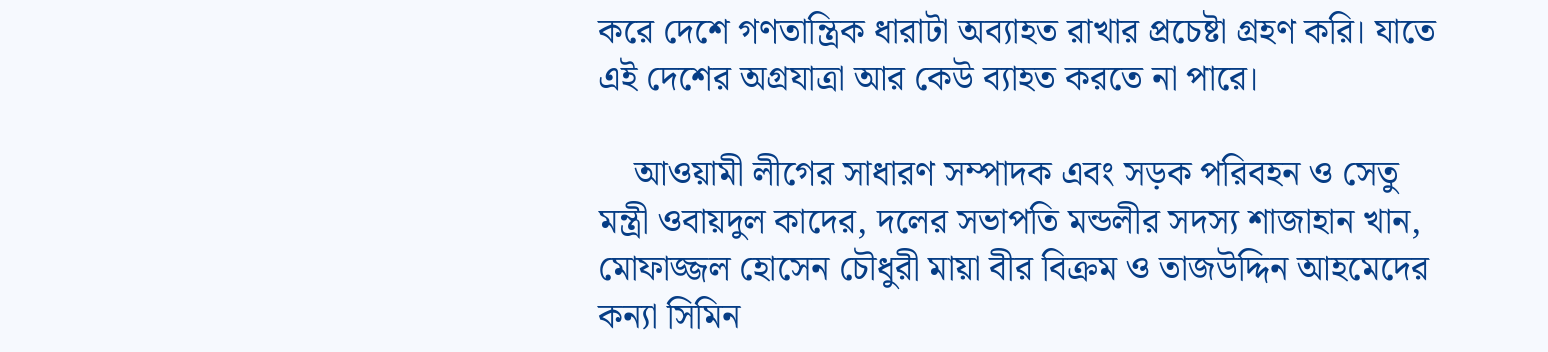করে দেশে গণতান্ত্রিক ধারাটা অব্যাহত রাখার প্রচেষ্টা গ্রহণ করি। যাতে এই দেশের অগ্রযাত্রা আর কেউ ব্যাহত করতে না পারে।

    আওয়ামী লীগের সাধারণ সম্পাদক এবং সড়ক পরিবহন ও সেতু মন্ত্রী ওবায়দুল কাদের, দলের সভাপতি মন্ডলীর সদস্য শাজাহান খান, মোফাজ্জল হোসেন চৌধুরী মায়া বীর বিক্রম ও তাজউদ্দিন আহমেদের কন্যা সিমিন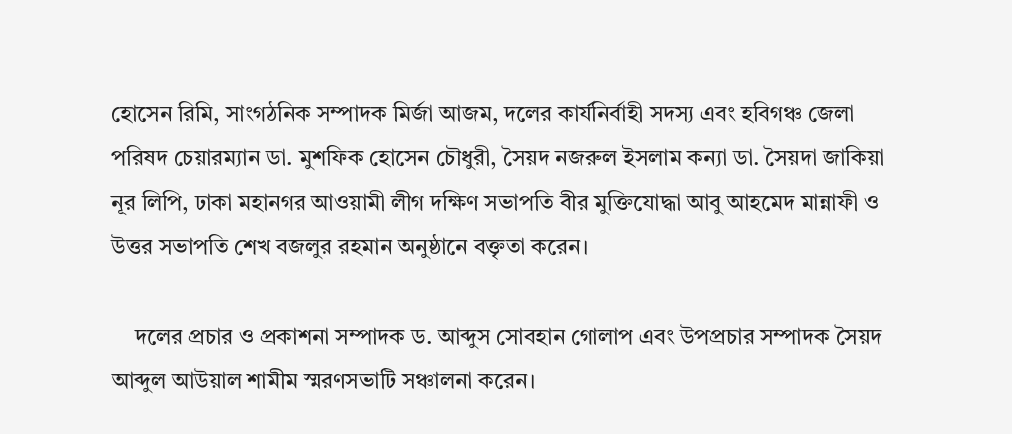হোসেন রিমি, সাংগঠনিক সম্পাদক মির্জা আজম, দলের কার্যনির্বাহী সদস্য এবং হবিগঞ্চ জেলা পরিষদ চেয়ারম্যান ডা. মুশফিক হোসেন চৌধুরী, সৈয়দ নজরুল ইসলাম কন্যা ডা. সৈয়দা জাকিয়া নূর লিপি, ঢাকা মহানগর আওয়ামী লীগ দক্ষিণ সভাপতি বীর মুক্তিযোদ্ধা আবু আহমেদ মান্নাফী ও উত্তর সভাপতি শেখ বজলুর রহমান অনুষ্ঠানে বক্তৃতা করেন।

    দলের প্রচার ও প্রকাশনা সম্পাদক ড. আব্দুস সোবহান গোলাপ এবং উপপ্রচার সম্পাদক সৈয়দ আব্দুল আউয়াল শামীম স্মরণসভাটি সঞ্চালনা করেন।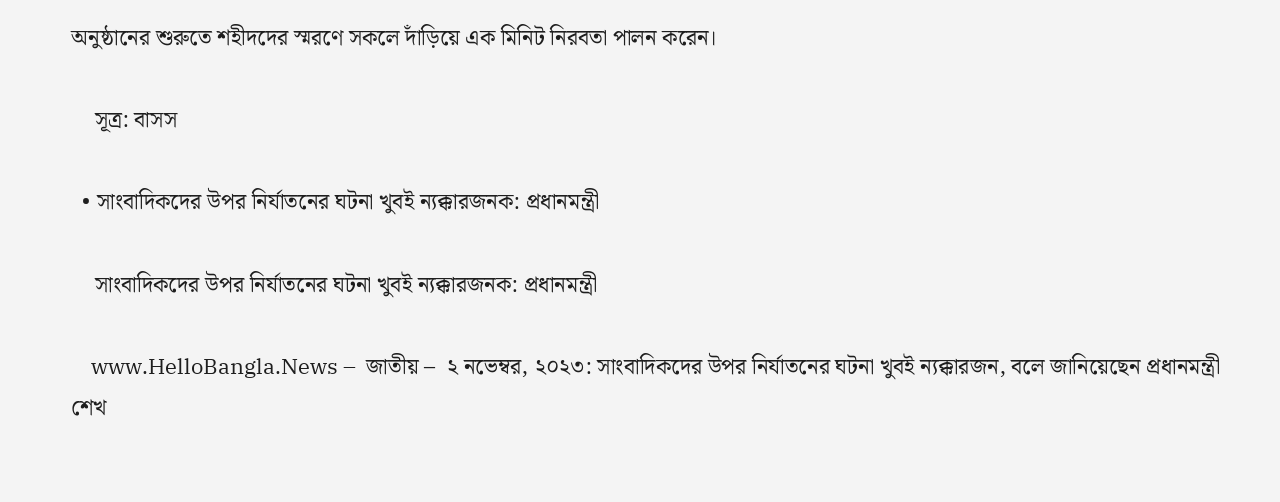অনুষ্ঠানের শুরুতে শহীদদের স্মরণে সকলে দাঁড়িয়ে এক মিনিট নিরবতা পালন করেন।

    সূত্র: বাসস

  • সাংবাদিকদের উপর নির্যাতনের ঘটনা খুবই ন্যক্কারজনক: প্রধানমন্ত্রী

    সাংবাদিকদের উপর নির্যাতনের ঘটনা খুবই ন্যক্কারজনক: প্রধানমন্ত্রী

    www.HelloBangla.News –  জাতীয় –  ২ নভেম্বর, ২০২৩: সাংবাদিকদের উপর নির্যাতনের ঘটনা খুবই ন্যক্কারজন, বলে জানিয়েছেন প্রধানমন্ত্রী শেখ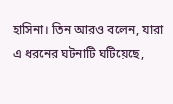হাসিনা। তিন আরও বলেন, যারা এ ধরনের ঘটনাটি ঘটিয়েছে,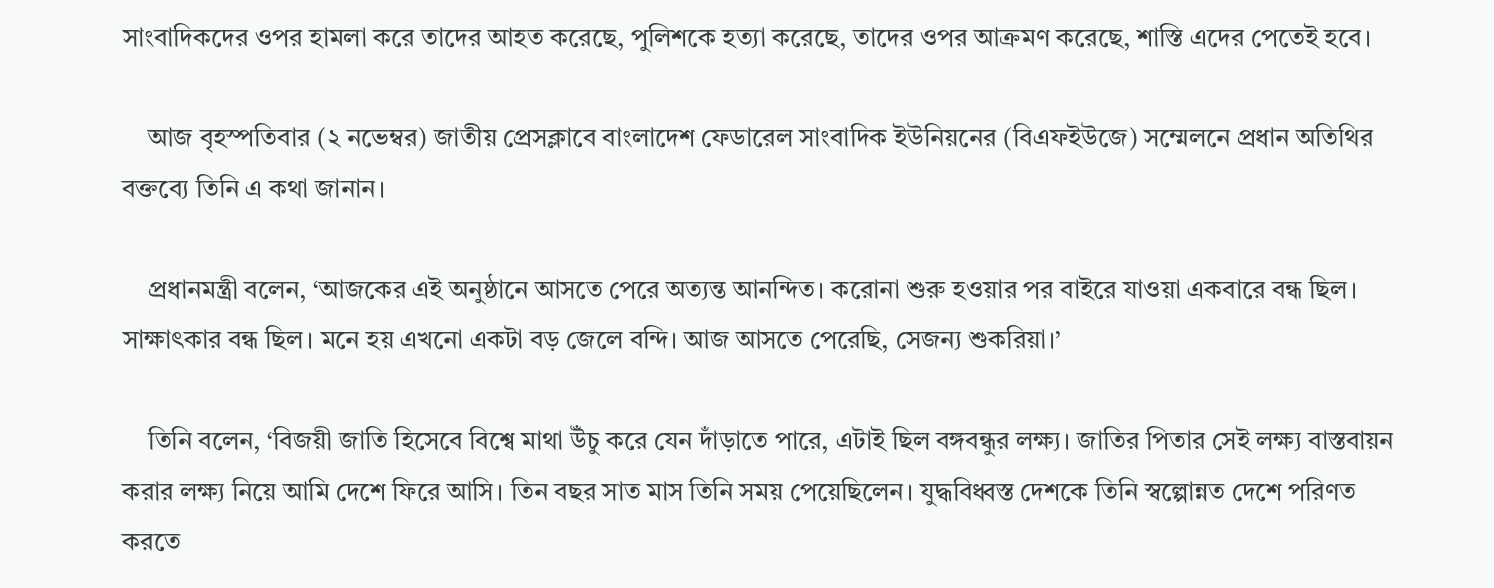সাংবাদিকদের ওপর হামলা করে তাদের আহত করেছে, পুলিশকে হত্যা করেছে, তাদের ওপর আক্রমণ করেছে, শাস্তি এদের পেতেই হবে।

    আজ বৃহস্পতিবার (২ নভেম্বর) জাতীয় প্রেসক্লাবে বাংলাদেশ ফেডারেল সাংবাদিক ইউনিয়নের (বিএফইউজে) সম্মেলনে প্রধান অতিথির বক্তব্যে তিনি এ কথা জানান।

    প্রধানমন্ত্রী বলেন, ‘আজকের এই অনুষ্ঠানে আসতে পেরে অত্যন্ত আনন্দিত। করোনা শুরু হওয়ার পর বাইরে যাওয়া একবারে বন্ধ ছিল। সাক্ষাৎকার বন্ধ ছিল। মনে হয় এখনো একটা বড় জেলে বন্দি। আজ আসতে পেরেছি, সেজন্য শুকরিয়া।’

    তিনি বলেন, ‘বিজয়ী জাতি হিসেবে বিশ্বে মাথা উঁচু করে যেন দাঁড়াতে পারে, এটাই ছিল বঙ্গবন্ধুর লক্ষ্য। জাতির পিতার সেই লক্ষ্য বাস্তবায়ন করার লক্ষ্য নিয়ে আমি দেশে ফিরে আসি। তিন বছর সাত মাস তিনি সময় পেয়েছিলেন। যুদ্ধবিধ্বস্ত দেশকে তিনি স্বল্পোন্নত দেশে পরিণত করতে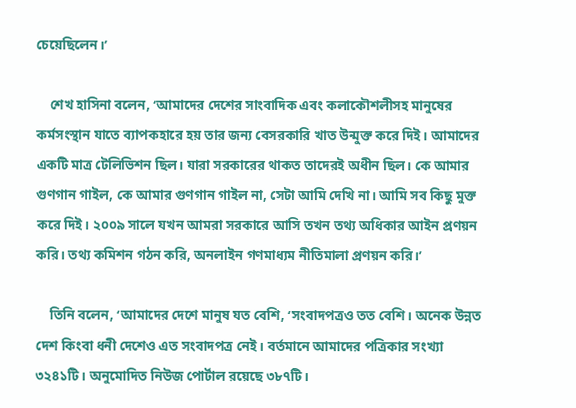চেয়েছিলেন।’

    শেখ হাসিনা বলেন, ‘আমাদের দেশের সাংবাদিক এবং কলাকৌশলীসহ মানুষের কর্মসংস্থান যাতে ব্যাপকহারে হয় তার জন্য বেসরকারি খাত উন্মুক্ত করে দিই। আমাদের একটি মাত্র টেলিভিশন ছিল। যারা সরকারের থাকত তাদেরই অধীন ছিল। কে আমার গুণগান গাইল, কে আমার গুণগান গাইল না, সেটা আমি দেখি না। আমি সব কিছু মুক্ত করে দিই। ২০০৯ সালে যখন আমরা সরকারে আসি তখন তথ্য অধিকার আইন প্রণয়ন করি। তথ্য কমিশন গঠন করি, অনলাইন গণমাধ্যম নীতিমালা প্রণয়ন করি।’

    তিনি বলেন, ‘আমাদের দেশে মানুষ যত বেশি, ‘সংবাদপত্রও তত বেশি। অনেক উন্নত দেশ কিংবা ধনী দেশেও এত সংবাদপত্র নেই। বর্তমানে আমাদের পত্রিকার সংখ্যা ৩২৪১টি। অনুমোদিত নিউজ পোর্টাল রয়েছে ৩৮৭টি।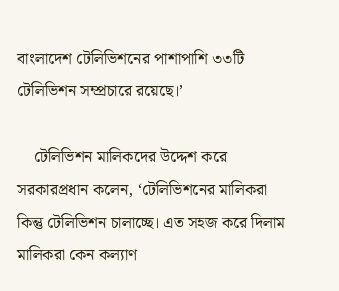বাংলাদেশ টেলিভিশনের পাশাপাশি ৩৩টি টেলিভিশন সম্প্রচারে রয়েছে।’

    টেলিভিশন মালিকদের উদ্দেশ করে সরকারপ্রধান কলেন, ‘টেলিভিশনের মালিকরা কিন্তু টেলিভিশন চালাচ্ছে। এত সহজ করে দিলাম মালিকরা কেন কল্যাণ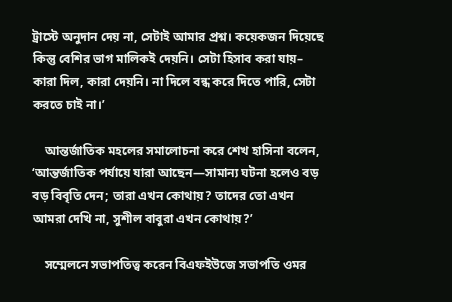ট্রাস্টে অনুদান দেয় না, সেটাই আমার প্রশ্ন। কয়েকজন দিয়েছে কিন্তু বেশির ভাগ মালিকই দেয়নি। সেটা হিসাব করা যায়– কারা দিল, কারা দেয়নি। না দিলে বন্ধ করে দিতে পারি, সেটা করতে চাই না।’

    আন্তর্জাতিক মহলের সমালোচনা করে শেখ হাসিনা বলেন, ‘আন্তর্জাতিক পর্যায়ে যারা আছেন—সামান্য ঘটনা হলেও বড় বড় বিবৃতি দেন; তারা এখন কোথায়? তাদের তো এখন আমরা দেখি না, সুশীল বাবুরা এখন কোথায়?’

    সম্মেলনে সভাপতিত্ব করেন বিএফইউজে সভাপতি ওমর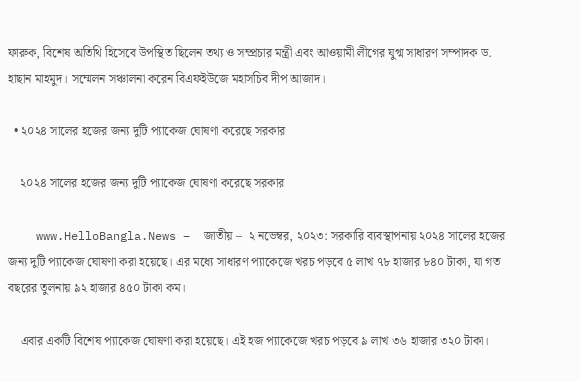ফারুক, বিশেষ অতিথি হিসেবে উপস্থিত ছিলেন তথ্য ও সম্প্রচার মন্ত্রী এবং আওয়ামী লীগের যুগ্ম সাধারণ সম্পাদক ড. হাছান মাহমুদ। সম্মেলন সঞ্চালনা করেন বিএফইউজে মহাসচিব দীপ আজাদ।

  • ২০২৪ সালের হজের জন্য দুটি প্যাকেজ ঘোষণা করেছে সরকার

    ২০২৪ সালের হজের জন্য দুটি প্যাকেজ ঘোষণা করেছে সরকার

    www.HelloBangla.News –  জাতীয় –  ২ নভেম্বর, ২০২৩: সরকারি ব্যবস্থাপনায় ২০২৪ সালের হজের জন্য দুটি প্যাকেজ ঘোষণা করা হয়েছে। এর মধ্যে সাধারণ প্যাকেজে খরচ পড়বে ৫ লাখ ৭৮ হাজার ৮৪০ টাকা, যা গত বছরের তুলনায় ৯২ হাজার ৪৫০ টাকা কম।

    এবার একটি বিশেষ প্যাকেজ ঘোষণা করা হয়েছে। এই হজ প্যাকেজে খরচ পড়বে ৯ লাখ ৩৬ হাজার ৩২০ টাকা।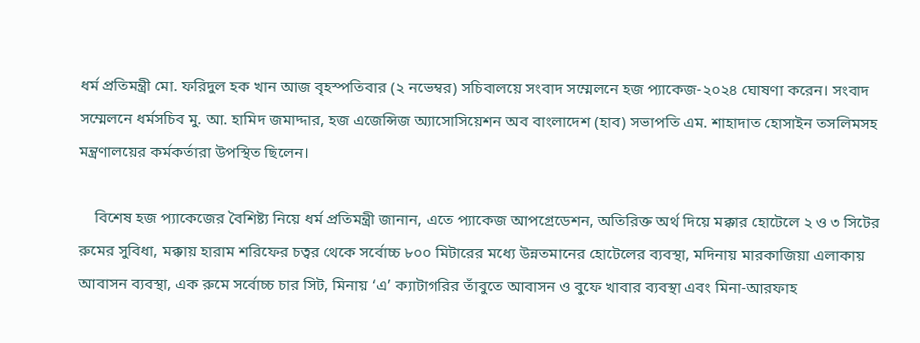ধর্ম প্রতিমন্ত্রী মো. ফরিদুল হক খান আজ বৃহস্পতিবার (২ নভেম্বর) সচিবালয়ে সংবাদ সম্মেলনে হজ প্যাকেজ-২০২৪ ঘোষণা করেন। সংবাদ সম্মেলনে ধর্মসচিব মু. আ. হামিদ জমাদ্দার, হজ এজেন্সিজ অ্যাসোসিয়েশন অব বাংলাদেশ (হাব) সভাপতি এম. শাহাদাত হোসাইন তসলিমসহ মন্ত্রণালয়ের কর্মকর্তারা উপস্থিত ছিলেন।

    বিশেষ হজ প্যাকেজের বৈশিষ্ট্য নিয়ে ধর্ম প্রতিমন্ত্রী জানান, এতে প্যাকেজ আপগ্রেডেশন, অতিরিক্ত অর্থ দিয়ে মক্কার হোটেলে ২ ও ৩ সিটের রুমের সুবিধা, মক্কায় হারাম শরিফের চত্বর থেকে সর্বোচ্চ ৮০০ মিটারের মধ্যে উন্নতমানের হোটেলের ব্যবস্থা, মদিনায় মারকাজিয়া এলাকায় আবাসন ব্যবস্থা, এক রুমে সর্বোচ্চ চার সিট, মিনায় ‘এ’ ক্যাটাগরির তাঁবুতে আবাসন ও বুফে খাবার ব্যবস্থা এবং মিনা-আরফাহ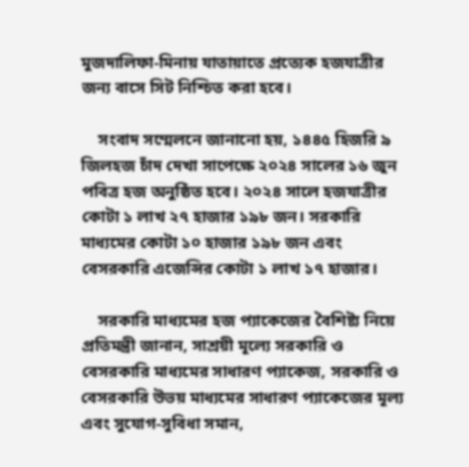মুজদালিফা-মিনায় যাতায়াতে প্রত্যেক হজযাত্রীর জন্য বাসে সিট নিশ্চিত করা হবে।

    সংবাদ সম্মেলনে জানানো হয়, ১৪৪৫ হিজরি ৯ জিলহজ চাঁদ দেখা সাপেক্ষে ২০২৪ সালের ১৬ জুন পবিত্র হজ অনুষ্ঠিত হবে। ২০২৪ সালে হজযাত্রীর কোটা ১ লাখ ২৭ হাজার ১৯৮ জন। সরকারি মাধ্যমের কোটা ১০ হাজার ১৯৮ জন এবং বেসরকারি এজেন্সির কোটা ১ লাখ ১৭ হাজার।

    সরকারি মাধ্যমের হজ প্যাকেজের বৈশিষ্ট্য নিয়ে প্রতিমন্ত্রী জানান, সাশ্রয়ী মূল্যে সরকারি ও বেসরকারি মাধ্যমের সাধারণ প্যাকেজ, সরকারি ও বেসরকারি উভয় মাধ্যমের সাধারণ প্যাকেজের মূল্য এবং সুযোগ-সুবিধা সমান,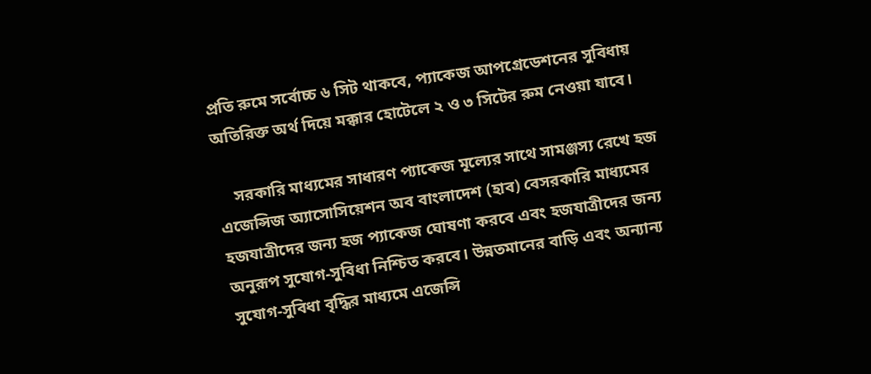প্রতি রুমে সর্বোচ্চ ৬ সিট থাকবে, প্যাকেজ আপগ্রেডেশনের সুবিধায় অতিরিক্ত অর্থ দিয়ে মক্কার হোটেলে ২ ও ৩ সিটের রুম নেওয়া যাবে।

    সরকারি মাধ্যমের সাধারণ প্যাকেজ মূল্যের সাথে সামঞ্জস্য রেখে হজ এজেন্সিজ অ্যাসোসিয়েশন অব বাংলাদেশ (হাব) বেসরকারি মাধ্যমের হজযাত্রীদের জন্য হজ প্যাকেজ ঘোষণা করবে এবং হজযাত্রীদের জন্য অনুরূপ সুযোগ-সুবিধা নিশ্চিত করবে। উন্নতমানের বাড়ি এবং অন্যান্য সুযোগ-সুবিধা বৃদ্ধির মাধ্যমে এজেন্সি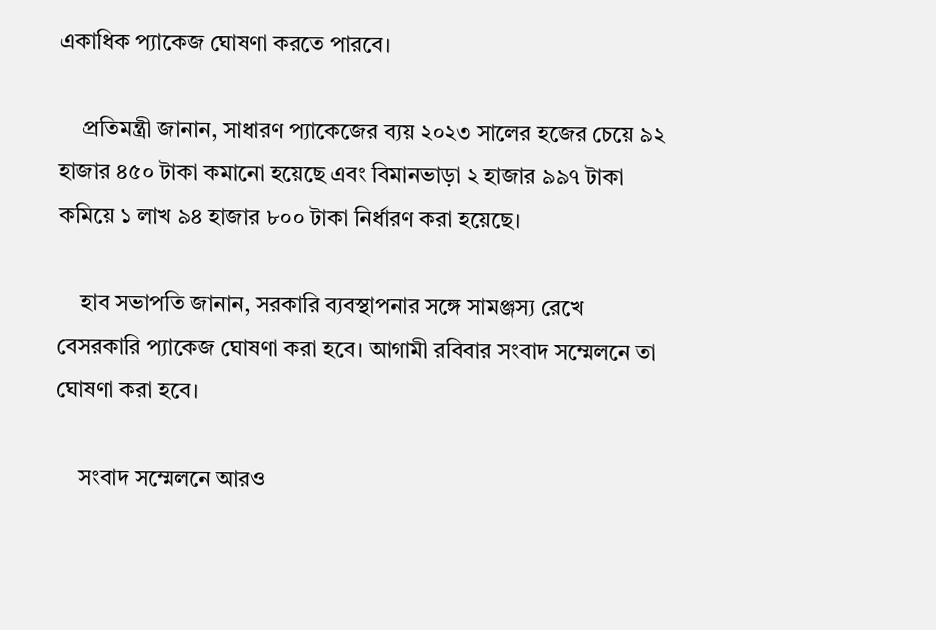একাধিক প্যাকেজ ঘোষণা করতে পারবে।

    প্রতিমন্ত্রী জানান, সাধারণ প্যাকেজের ব্যয় ২০২৩ সালের হজের চেয়ে ৯২ হাজার ৪৫০ টাকা কমানো হয়েছে এবং বিমানভাড়া ২ হাজার ৯৯৭ টাকা কমিয়ে ১ লাখ ৯৪ হাজার ৮০০ টাকা নির্ধারণ করা হয়েছে।

    হাব সভাপতি জানান, সরকারি ব্যবস্থাপনার সঙ্গে সামঞ্জস্য রেখে বেসরকারি প্যাকেজ ঘোষণা করা হবে। আগামী রবিবার সংবাদ সম্মেলনে তা ঘোষণা করা হবে।

    সংবাদ সম্মেলনে আরও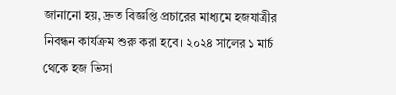জানানো হয়, দ্রুত বিজ্ঞপ্তি প্রচারের মাধ্যমে হজযাত্রীর নিবন্ধন কার্যক্রম শুরু করা হবে। ২০২৪ সালের ১ মার্চ থেকে হজ ভিসা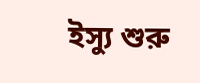ইস্যু শুরু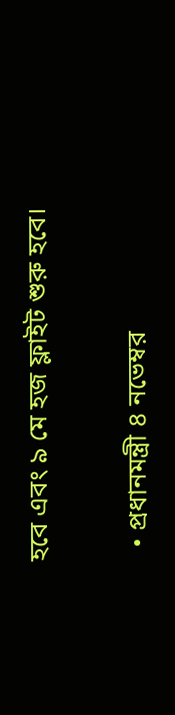হবে এবং ৯ মে হজ ফ্লাইট শুরু হবে।

  • প্রধানমন্ত্রী ৪ নভেম্বর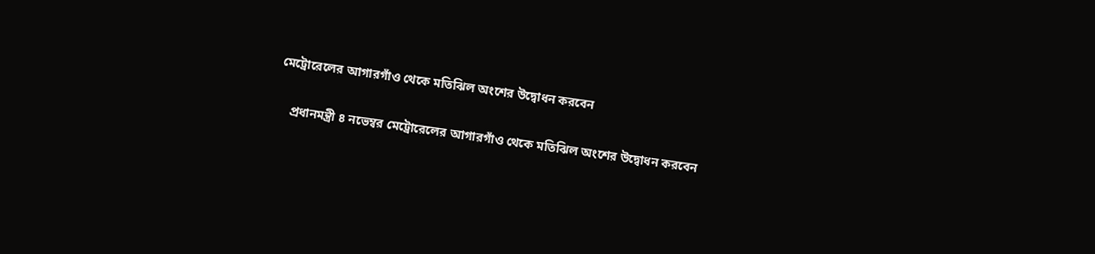মেট্রোরেলের আগারগাঁও থেকে মতিঝিল অংশের উদ্বোধন করবেন

    প্রধানমন্ত্রী ৪ নভেম্বর মেট্রোরেলের আগারগাঁও থেকে মতিঝিল অংশের উদ্বোধন করবেন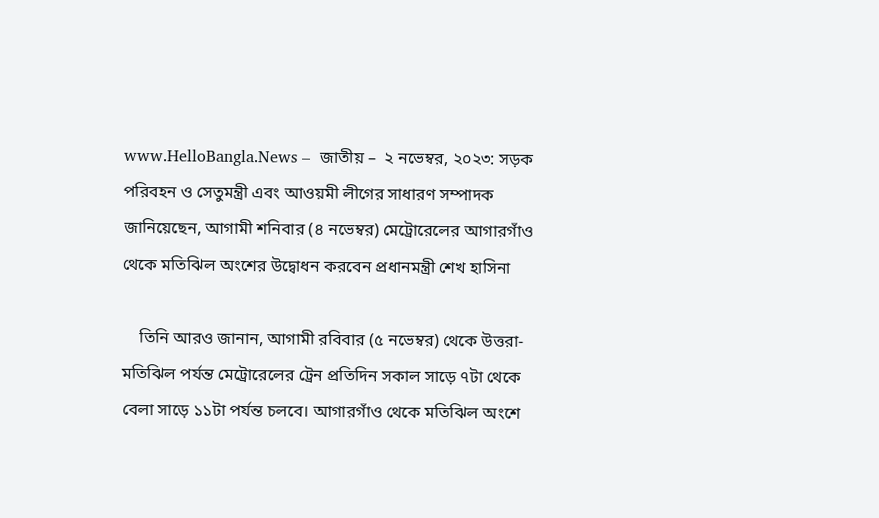www.HelloBangla.News –  জাতীয় –  ২ নভেম্বর, ২০২৩: সড়ক পরিবহন ও সেতুমন্ত্রী এবং আওয়মী লীগের সাধারণ সম্পাদক জানিয়েছেন, আগামী শনিবার (৪ নভেম্বর) মেট্রোরেলের আগারগাঁও থেকে মতিঝিল অংশের উদ্বোধন করবেন প্রধানমন্ত্রী শেখ হাসিনা

    তিনি আরও জানান, আগামী রবিবার (৫ নভেম্বর) থেকে উত্তরা-মতিঝিল পর্যন্ত মেট্রোরেলের ট্রেন প্রতিদিন সকাল সাড়ে ৭টা থেকে বেলা সাড়ে ১১টা পর্যন্ত চলবে। আগারগাঁও থেকে মতিঝিল অংশে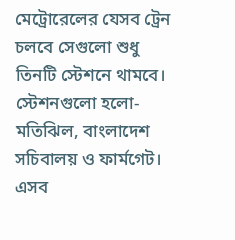মেট্রোরেলের যেসব ট্রেন চলবে সেগুলো শুধু তিনটি স্টেশনে থামবে। স্টেশনগুলো হলো- মতিঝিল, বাংলাদেশ সচিবালয় ও ফার্মগেট। এসব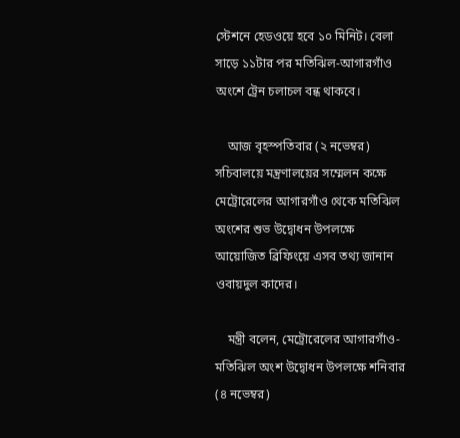স্টেশনে হেডওয়ে হবে ১০ মিনিট। বেলা সাড়ে ১১টার পর মতিঝিল-আগারগাঁও অংশে ট্রেন চলাচল বন্ধ থাকবে।

    আজ বৃহস্পতিবার (২ নভেম্বর) সচিবালয়ে মন্ত্রণালয়ের সম্মেলন কক্ষে মেট্রোরেলের আগারগাঁও থেকে মতিঝিল অংশের শুভ উদ্বোধন উপলক্ষে আয়োজিত ব্রিফিংয়ে এসব তথ্য জানান ওবায়দুল কাদের।

    মন্ত্রী বলেন, মেট্রোরেলের আগারগাঁও-মতিঝিল অংশ উদ্বোধন উপলক্ষে শনিবার (৪ নভেম্বর)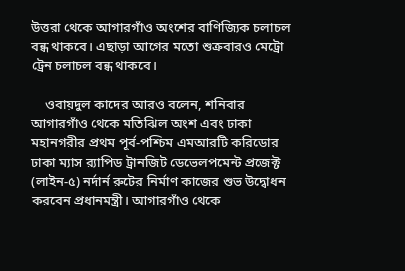উত্তরা থেকে আগারগাঁও অংশের বাণিজ্যিক চলাচল বন্ধ থাকবে। এছাড়া আগের মতো শুক্রবারও মেট্রো ট্রেন চলাচল বন্ধ থাকবে।

    ওবায়দুল কাদের আরও বলেন, শনিবার আগারগাঁও থেকে মতিঝিল অংশ এবং ঢাকা মহানগরীর প্রথম পূর্ব-পশ্চিম এমআরটি করিডোর ঢাকা ম্যাস র‍্যাপিড ট্রানজিট ডেভেলপমেন্ট প্রজেক্ট (লাইন-৫) নর্দার্ন রুটের নির্মাণ কাজের শুভ উদ্বোধন করবেন প্রধানমন্ত্রী। আগারগাঁও থেকে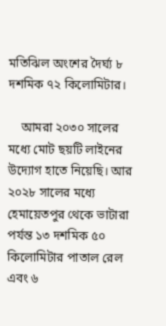মতিঝিল অংশের দৈর্ঘ্য ৮ দশমিক ৭২ কিলোমিটার।

    আমরা ২০৩০ সালের মধ্যে মোট ছয়টি লাইনের উদ্যোগ হাতে নিয়েছি। আর ২০২৮ সালের মধ্যে হেমায়েতপুর থেকে ভাটারা পর্যন্ত ১৩ দশমিক ৫০ কিলোমিটার পাতাল রেল এবং ৬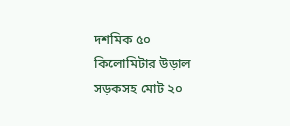দশমিক ৫০ কিলোমিটার উড়াল সড়কসহ মোট ২০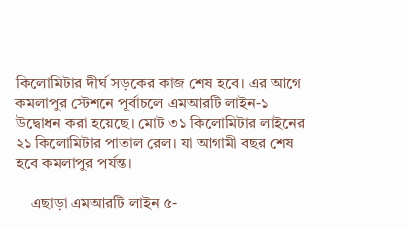কিলোমিটার দীর্ঘ সড়কের কাজ শেষ হবে। এর আগে কমলাপুর স্টেশনে পূর্বাচলে এমআরটি লাইন-১ উদ্বোধন করা হয়েছে। মোট ৩১ কিলোমিটার লাইনের ২১ কিলোমিটার পাতাল রেল। যা আগামী বছর শেষ হবে কমলাপুর পর্যন্ত।

    এছাড়া এমআরটি লাইন ৫-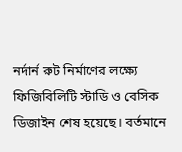নর্দার্ন রুট নির্মাণের লক্ষ্যে ফিজিবিলিটি স্টাডি ও বেসিক ডিজাইন শেষ হয়েছে। বর্তমানে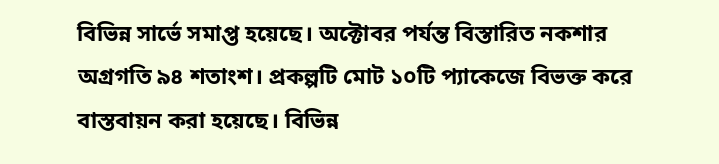বিভিন্ন সার্ভে সমাপ্ত হয়েছে। অক্টোবর পর্যন্ত বিস্তারিত নকশার অগ্রগতি ৯৪ শতাংশ। প্রকল্পটি মোট ১০টি প্যাকেজে বিভক্ত করে বাস্তবায়ন করা হয়েছে। বিভিন্ন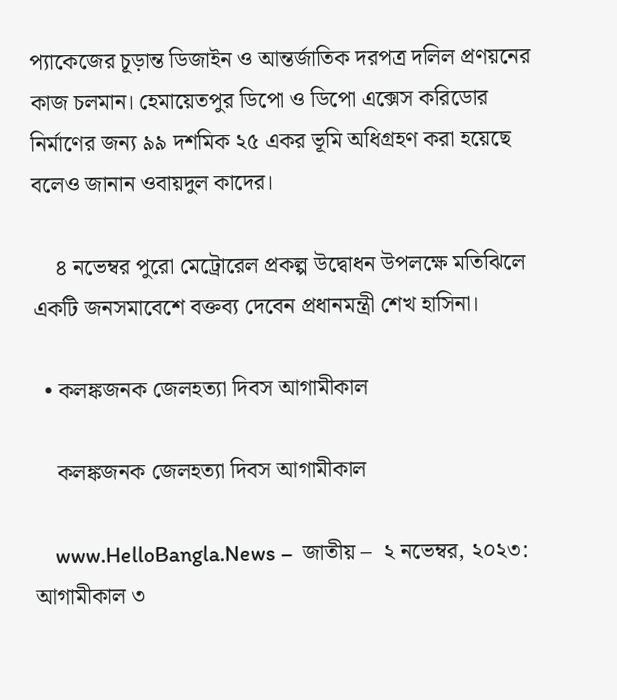প্যাকেজের চূড়ান্ত ডিজাইন ও আন্তর্জাতিক দরপত্র দলিল প্রণয়নের কাজ চলমান। হেমায়েতপুর ডিপো ও ডিপো এক্সেস করিডোর নির্মাণের জন্য ৯৯ দশমিক ২৫ একর ভূমি অধিগ্রহণ করা হয়েছে বলেও জানান ওবায়দুল কাদের।

    ৪ নভেম্বর পুরো মেট্রোরেল প্রকল্প উদ্বোধন উপলক্ষে মতিঝিলে একটি জনসমাবেশে বক্তব্য দেবেন প্রধানমন্ত্রী শেখ হাসিনা।

  • কলঙ্কজনক জেলহত্যা দিবস আগামীকাল

    কলঙ্কজনক জেলহত্যা দিবস আগামীকাল

    www.HelloBangla.News –  জাতীয় –  ২ নভেম্বর, ২০২৩: আগামীকাল ৩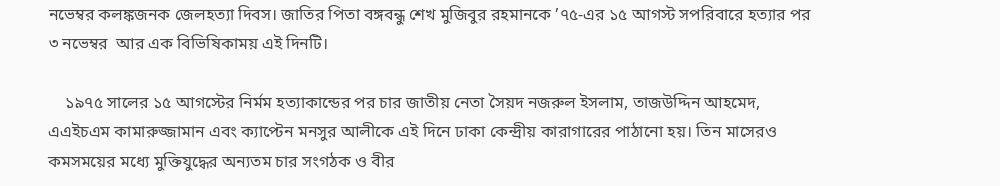নভেম্বর কলঙ্কজনক জেলহত্যা দিবস। জাতির পিতা বঙ্গবন্ধু শেখ মুজিবুর রহমানকে ’৭৫-এর ১৫ আগস্ট সপরিবারে হত্যার পর ৩ নভেম্বর  আর এক বিভিষিকাময় এই দিনটি।

    ১৯৭৫ সালের ১৫ আগস্টের নির্মম হত্যাকান্ডের পর চার জাতীয় নেতা সৈয়দ নজরুল ইসলাম, তাজউদ্দিন আহমেদ, এএইচএম কামারুজ্জামান এবং ক্যাপ্টেন মনসুর আলীকে এই দিনে ঢাকা কেন্দ্রীয় কারাগারের পাঠানো হয়। তিন মাসেরও কমসময়ের মধ্যে মুক্তিযুদ্ধের অন্যতম চার সংগঠক ও বীর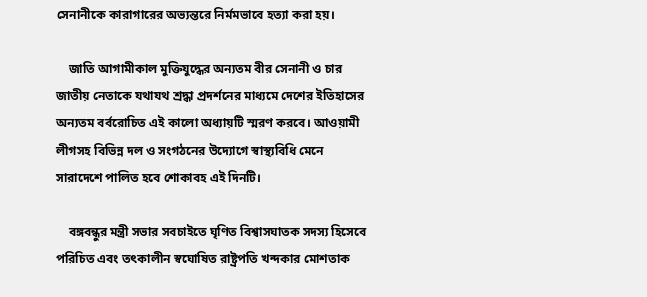সেনানীকে কারাগারের অভ্যন্তরে নির্মমভাবে হত্যা করা হয়।

    জাতি আগামীকাল মুক্তিযুদ্ধের অন্যতম বীর সেনানী ও চার জাতীয় নেতাকে যথাযথ শ্রদ্ধা প্রদর্শনের মাধ্যমে দেশের ইতিহাসের অন্যতম বর্বরোচিত এই কালো অধ্যায়টি স্মরণ করবে। আওয়ামী লীগসহ বিভিন্ন দল ও সংগঠনের উদ্যোগে স্বাস্থ্যবিধি মেনে সারাদেশে পালিত হবে শোকাবহ এই দিনটি।

    বঙ্গবন্ধুর মন্ত্রী সভার সবচাইতে ঘৃণিত বিশ্বাসঘাতক সদস্য হিসেবে পরিচিত এবং তৎকালীন স্বঘোষিত রাষ্ট্রপতি খন্দকার মোশতাক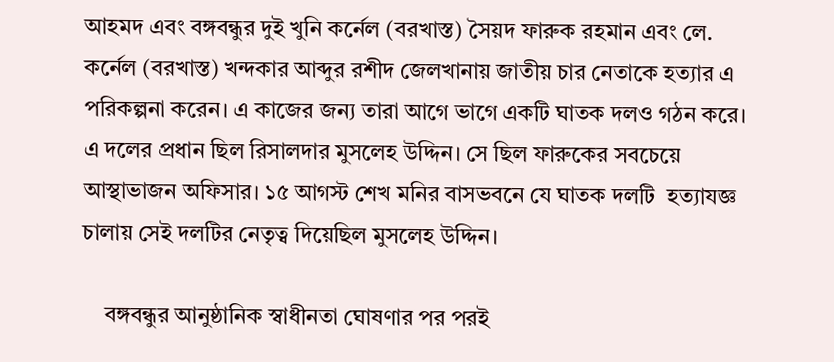আহমদ এবং বঙ্গবন্ধুর দুই খুনি কর্নেল (বরখাস্ত) সৈয়দ ফারুক রহমান এবং লে. কর্নেল (বরখাস্ত) খন্দকার আব্দুর রশীদ জেলখানায় জাতীয় চার নেতাকে হত্যার এ পরিকল্পনা করেন। এ কাজের জন্য তারা আগে ভাগে একটি ঘাতক দলও গঠন করে। এ দলের প্রধান ছিল রিসালদার মুসলেহ উদ্দিন। সে ছিল ফারুকের সবচেয়ে আস্থাভাজন অফিসার। ১৫ আগস্ট শেখ মনির বাসভবনে যে ঘাতক দলটি  হত্যাযজ্ঞ চালায় সেই দলটির নেতৃত্ব দিয়েছিল মুসলেহ উদ্দিন।

    বঙ্গবন্ধুর আনুষ্ঠানিক স্বাধীনতা ঘোষণার পর পরই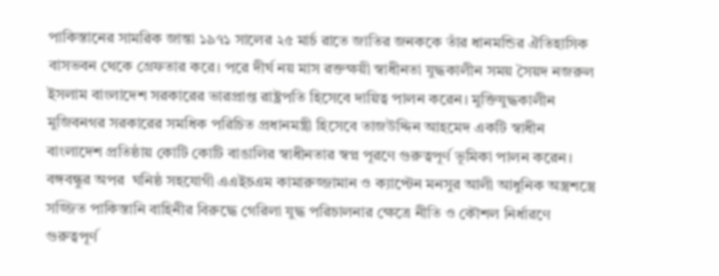পাকিস্তানের সামরিক জান্তা ১৯৭১ সালের ২৫ মার্চ রাতে জাতির জনককে তাঁর ধানমন্ডির ঐতিহাসিক বাসভবন থেকে গ্রেফতার করে। পরে দীর্ঘ নয় মাস রক্তক্ষয়ী স্বাধীনতা যুদ্ধকালীন সময় সৈয়দ নজরুল ইসলাম বাংলাদেশ সরকারের ভারপ্রাপ্ত রাষ্ট্রপতি হিসেবে দায়িত্ব পালন করেন। মুক্তিযুদ্ধকালীন মুজিবনগর সরকারের সমধিক পরিচিত প্রধানমন্ত্রী হিসেবে তাজউদ্দিন আহমেদ একটি স্বাধীন বাংলাদেশ প্রতিষ্ঠায় কোটি কোটি বাঙালির স্বাধীনতার স্বপ্ন পূরণে গুরুত্বপূর্ণ ভূমিকা পালন করেন। বঙ্গবন্ধুর অপর  ঘনিষ্ঠ সহযোগী এএইচএম কামারুজ্জামান ও ক্যাপ্টেন মনসুর আলী আধুনিক অস্ত্রশস্ত্রে সজ্জিত পাকিস্তানি বাহিনীর বিরুদ্ধে গেরিলা যুদ্ধ পরিচালনার ক্ষেত্রে নীতি ও কৌশল নির্ধারণে গুরুত্বপূর্ণ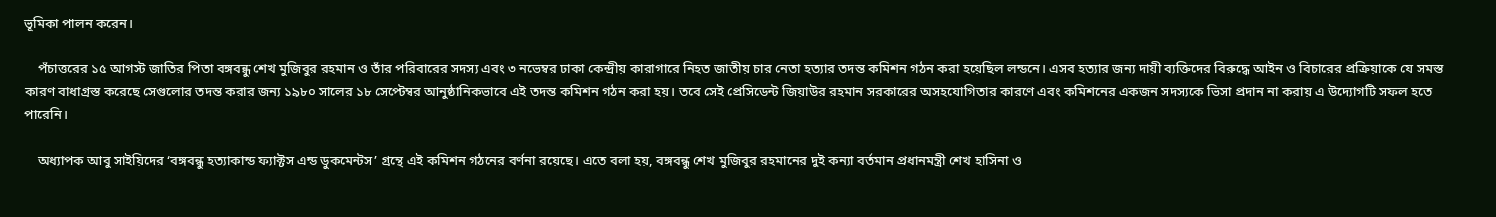ভূমিকা পালন করেন।

    পঁচাত্তরের ১৫ আগস্ট জাতির পিতা বঙ্গবন্ধু শেখ মুজিবুর রহমান ও তাঁর পরিবারের সদস্য এবং ৩ নভেম্বর ঢাকা কেন্দ্রীয় কারাগারে নিহত জাতীয় চার নেতা হত্যার তদন্ত কমিশন গঠন করা হয়েছিল লন্ডনে। এসব হত্যার জন্য দায়ী ব্যক্তিদের বিরুদ্ধে আইন ও বিচারের প্রক্রিয়াকে যে সমস্ত কারণ বাধাগ্রস্ত করেছে সেগুলোর তদন্ত করার জন্য ১৯৮০ সালের ১৮ সেপ্টেম্বর আনুষ্ঠানিকভাবে এই তদন্ত কমিশন গঠন করা হয়। তবে সেই প্রেসিডেন্ট জিয়াউর রহমান সরকারের অসহযোগিতার কারণে এবং কমিশনের একজন সদস্যকে ভিসা প্রদান না করায় এ উদ্যোগটি সফল হতে পারেনি।

    অধ্যাপক আবু সাইয়িদের ‘বঙ্গবন্ধু হত্যাকান্ড ফ্যাক্টস এন্ড ডুকমেন্টস’ গ্রন্থে এই কমিশন গঠনের বর্ণনা রয়েছে। এতে বলা হয়, বঙ্গবন্ধু শেখ মুজিবুর রহমানের দুই কন্যা বর্তমান প্রধানমন্ত্রী শেখ হাসিনা ও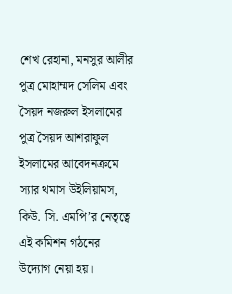শেখ রেহানা, মনসুর আলীর পুত্র মোহাম্মদ সেলিম এবং সৈয়দ নজরুল ইসলামের পুত্র সৈয়দ আশরাফুল ইসলামের আবেদনক্রমে স্যার থমাস উইলিয়ামস, কিউ. সি. এমপি’র নেতৃত্বে এই কমিশন গঠনের উদ্যোগ নেয়া হয়।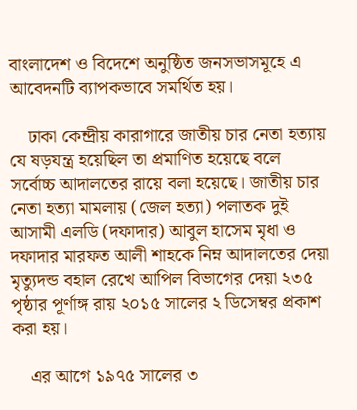বাংলাদেশ ও বিদেশে অনুষ্ঠিত জনসভাসমূহে এ আবেদনটি ব্যাপকভাবে সমর্থিত হয়।

    ঢাকা কেন্দ্রীয় কারাগারে জাতীয় চার নেতা হত্যায় যে ষড়যন্ত্র হয়েছিল তা প্রমাণিত হয়েছে বলে সর্বোচ্চ আদালতের রায়ে বলা হয়েছে। জাতীয় চার নেতা হত্যা মামলায় (জেল হত্যা) পলাতক দুই আসামী এলডি (দফাদার) আবুল হাসেম মৃধা ও দফাদার মারফত আলী শাহকে নিম্ন আদালতের দেয়া মৃত্যুদন্ড বহাল রেখে আপিল বিভাগের দেয়া ২৩৫ পৃষ্ঠার পূর্ণাঙ্গ রায় ২০১৫ সালের ২ ডিসেম্বর প্রকাশ করা হয়।

    এর আগে ১৯৭৫ সালের ৩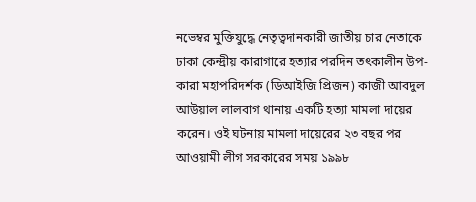নভেম্বর মুক্তিযুদ্ধে নেতৃত্বদানকারী জাতীয় চার নেতাকে ঢাকা কেন্দ্রীয় কারাগারে হত্যার পরদিন তৎকালীন উপ-কারা মহাপরিদর্শক (ডিআইজি প্রিজন) কাজী আবদুল আউয়াল লালবাগ থানায় একটি হত্যা মামলা দায়ের করেন। ওই ঘটনায় মামলা দায়েরের ২৩ বছর পর আওয়ামী লীগ সরকারের সময় ১৯৯৮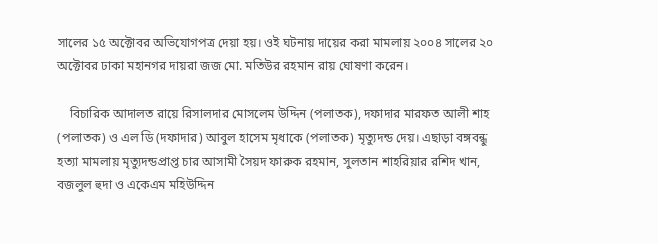সালের ১৫ অক্টোবর অভিযোগপত্র দেয়া হয়। ওই ঘটনায় দায়ের করা মামলায় ২০০৪ সালের ২০ অক্টোবর ঢাকা মহানগর দায়রা জজ মো. মতিউর রহমান রায় ঘোষণা করেন।

    বিচারিক আদালত রায়ে রিসালদার মোসলেম উদ্দিন (পলাতক), দফাদার মারফত আলী শাহ (পলাতক) ও এল ডি (দফাদার) আবুল হাসেম মৃধাকে (পলাতক) মৃত্যুদন্ড দেয়। এছাড়া বঙ্গবন্ধু হত্যা মামলায় মৃত্যুদন্ডপ্রাপ্ত চার আসামী সৈয়দ ফারুক রহমান, সুলতান শাহরিয়ার রশিদ খান, বজলুল হুদা ও একেএম মহিউদ্দিন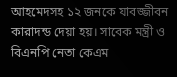আহমেদসহ ১২ জনকে যাবজ্জীবন কারাদন্ড দেয়া হয়। সাবেক মন্ত্রী ও বিএনপি নেতা কেএম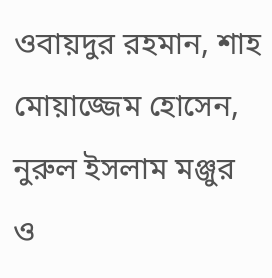ওবায়দুর রহমান, শাহ মোয়াজ্জেম হোসেন, নুরুল ইসলাম মঞ্জুর ও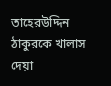তাহেরউদ্দিন ঠাকুরকে খালাস দেয়া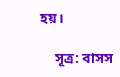হয়।

    সূত্র: বাসস